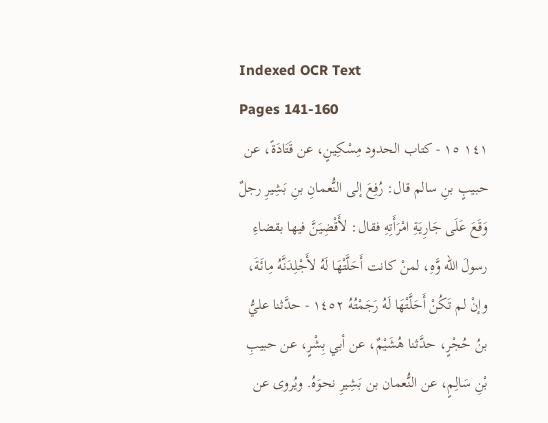Indexed OCR Text
Pages 141-160
١٤١ ١٥ - كتاب الحدود مِسْكِينٍ، عن قَتَادَةً، عن حبيبٍ بنِ سالم قال: رُفِعَ إلى النُّعمانِ بنِ بَشِيرِ رجلٌ وَقَعَ عَلَى جَارِيَةِ امْرَأَتِهِ فقال: لأَقْضِيَنَّ فيها بقضاءِ رسولَ الله وَّهِ، لمنْ كانت أَحَلَّتْهَا لَهُ لأَجْلِدَنَّهُ مِائَةَ، وإنْ لم تَكُنْ أَحَلَّتْهَا لَهُ رَجَمْتُهُ ١٤٥٢ - حدَّثنا عليُّ بنُ حُجْرٍ، حدَّثنا هُشَيْمٌ، عن أبي بِشْرٍ، عن حبيبِ بْنِ سَالِمٍ، عن النُّعمان بن بَشِيرِ نحوَهُ. ويُروى عن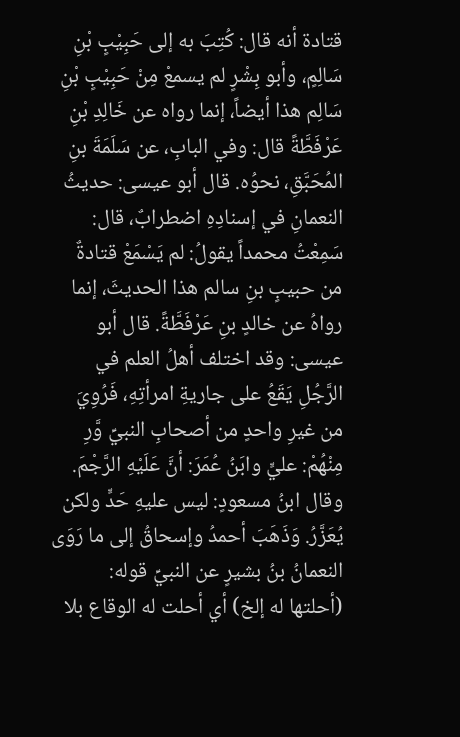قتادة أنه قال: كُتِبَ به إلى حَبِيْبٍ بْنِ سَالِمٍ، وأبو بِشْرٍ لم يسمعْ مِنْ حَبِيْبٍ بْنِ سَالِم هذا أيضاً، إنما رواه عن خَالِدِ بْنِ عَرْفَطَّةً قال: وفي البابِ، عن سَلَمَةَ بنِ المُحَبَّقِ، نحوُه. قال أبو عيسى: حديثُ النعمانِ في إسنادِهِ اضطرابٌ، قال: سَمِعْتُ محمداً يقولُ: لم يَسْمَعْ قتادةٌ من حبيبٍ بنِ سالم هذا الحديثَ، إنما رواهُ عن خالدٍ بنِ عَرْفَطَّةً. قال أبو عيسى: وقد اختلف أهلُ العلم في الرَّجُلِ يَقَعُ على جاريةِ امرأتِهِ، فَرُوِيَ من غیرِ واحدٍ من أصحابِ النبيِّ وَّرِ مِنْهُمْ: عليٍّ وابَنُ عُمَرَ: أنَّ عَلَيْهِ الرَّجْمَ. وقال ابنُ مسعودٍ: ليس عليهِ حَدٍّ ولكن يُعَزَّرُ. وَذَهَبَ أحمدُ وإسحاقُ إلى ما رَوَى النعمانُ بنُ بشيرٍ عن النبيِّ قوله: (أحلتها له إلخ) أي أحلت له الوقاع بلا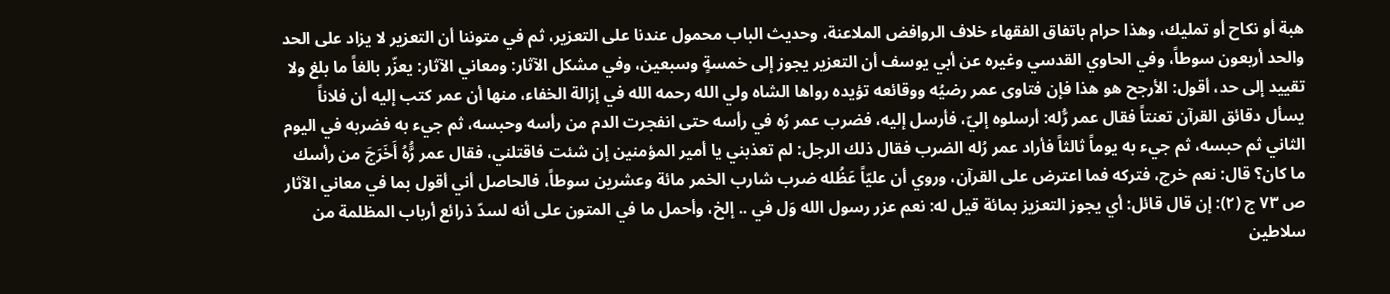هبة أو نكاح أو تمليك، وهذا حرام باتفاق الفقهاء خلاف الروافض الملاعنة، وحديث الباب محمول عندنا على التعزير، ثم في متوننا أن التعزير لا يزاد على الحد والحد أربعون سوطاً، وفي الحاوي القدسي وغيره عن أبي يوسف أن التعزير يجوز إلى خمسةٍ وسبعين، وفي مشكل الآثار: ومعاني الآثار: يعزّر بالغاً ما بلغ ولا تقييد إلى حد، أقول: الأرجح هو هذا فإن فتاوى عمر رضيُه ووقائعه تؤيده رواها الشاه ولي الله رحمه الله في إزالة الخفاء، منها أن عمر كتب إليه أن فلاناً يسأل دقائق القرآن تعنتاً فقال عمر رُّله: أرسلوه إليّ، فأرسل إليه، فضرب عمر رُه في رأسه حتى انفجرت الدم من رأسه وحبسه، ثم جيء به فضربه في اليوم الثاني ثم حبسه، ثم جيء به يوماً ثالثاً فأراد عمر رُله الضرب فقال ذلك الرجل: لم تعذبني يا أمير المؤمنين إن شئت فاقتلني، فقال عمر رَُّهُ أَخَرَجَ من رأسك ما كان؟ قال: نعم خرج، فتركه فما اعترض على القرآن، وروي أن عليّاً عَظُله ضرب شارب الخمر مائة وعشرين سوطاً، فالحاصل أني أقول بما في معاني الآثار ص ٧٣ ج (٢): إن قال قائل: أي يجوز التعزيز بمائة قيل له: نعم عزر رسول الله وَل في .. إلخ، وأحمل ما في المتون على أنه لسدّ ذرائع أرباب المظلمة من سلاطين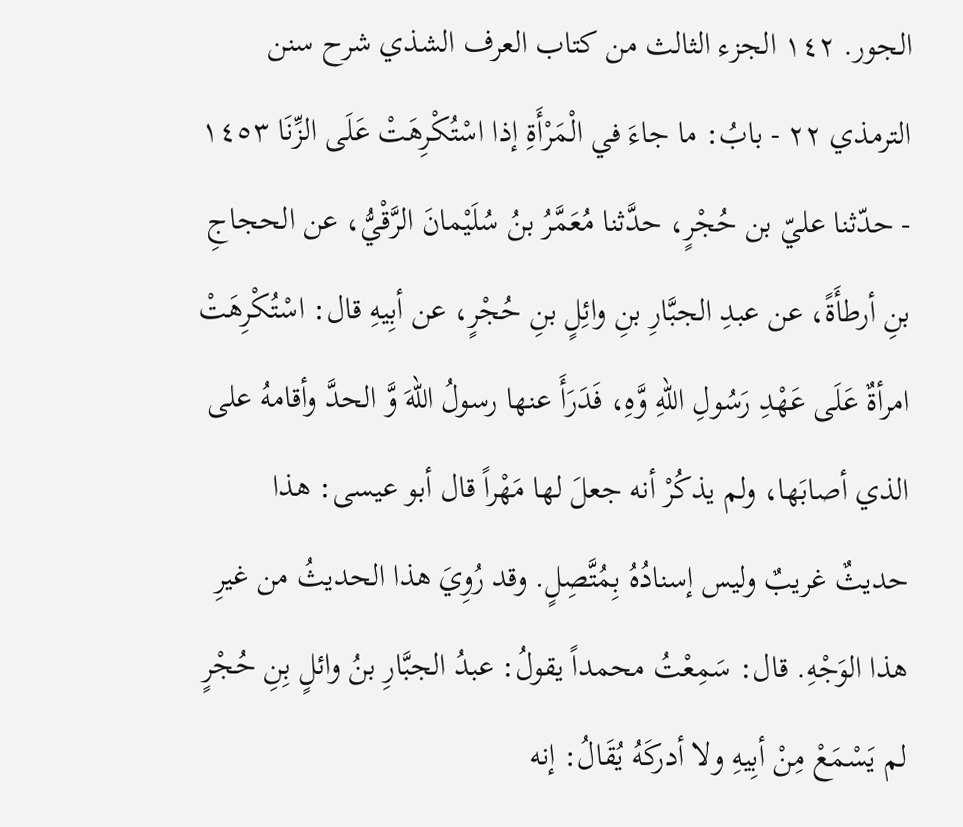الجور. ١٤٢ الجزء الثالث من كتاب العرف الشذي شرح سنن الترمذي ٢٢ - بابُ: ما جاءَ في الْمَرْأَةِ إذا اسْتُكْرِهَتْ عَلَى الزِّنَا ١٤٥٣ - حدّثنا عليّ بن حُجْرٍ، حدَّثنا مُعَمَّرُ بنُ سُلَيْمانَ الرَّقْيُّ، عن الحجاجِ بنِ أرطأَةً، عن عبدِ الجبَّارِ بنِ وائِلٍ بنِ حُجْرٍ، عن أبِيهِ قال: اسْتُكْرِهَتْ امرأةٌ عَلَى عَهْدِ رَسُولِ اللهِ وَّهِ، فَدَرَأَ عنها رسولُ اللهَ وَّ الحدَّ وأقامهُ على الذي أصابَها، ولم يذكُرْ أنه جعلَ لها مَهْراً قال أبو عيسى: هذا حديثٌ غريبٌ وليس إسنادُهُ بِمُتَّصِلٍ. وقد رُوِيَ هذا الحديثُ من غيرِ هذا الوَجْهِ. قال: سَمِعْتُ محمداً يقولُ: عبدُ الجبَّارِ بنُ وائلٍ بِنِ حُجْرٍ لم يَسْمَعْ مِنْ أبِيهِ ولا أدركَهُ يُقَالُ: إنه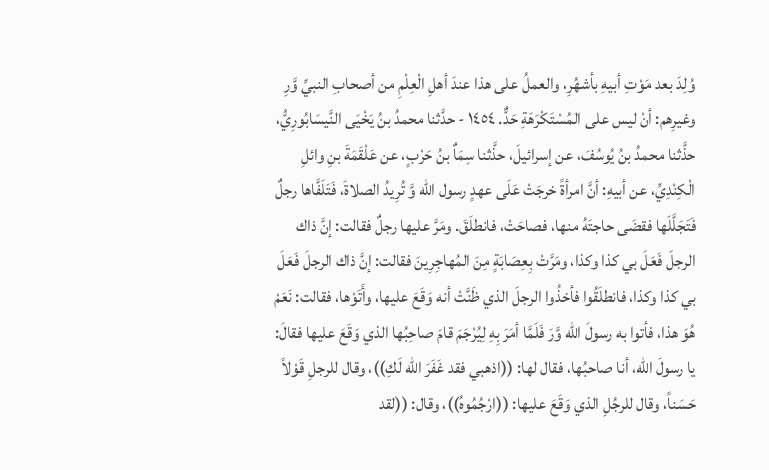وُلِدَ بعد مَوْتِ أبيهِ بأشهُرِ، والعملُ على هذا عندَ أهلِ الْعِلْمِ من أصحابِ النبيِّ وَّرِ وغيرِهم: أنْ ليس على المُسْتَكْرَهَةِ حَدٌّ. ١٤٥٤ - حدَّثنا محمدُ بنُ يَخْيَى النَّيسَابُورِيُّ، حذَّثنا محمدُ بنُ يُوسُفَ، عن إسرائيلَ، حذَّثنا سِمَاٌ بنُ حَرْبٍ، عن عَلْقَمَةَ بنِ وائلِ الْكِنْدِيِّ، عن أبيهِ: أنَّ امرأةً خرجَتْ عَلَى عهدٍ رسول الله وَّ تُرِيدُ الصلاةَ، فَتَلَفَّاها رجلٌ فَتَجَلَّلَها فقضَى حاجتَهُ منها، فصاحَتْ، فانطلَقَ. ومَرَّ عليها رجلٌ فقالت: إنَّ ذاك الرجلَ فَعَلَ بي كذا وكذا، ومَرَّتْ بِعِصَابَةٍ مِنَ المُهاجِرِينَ فقالت: إنَّ ذاك الرجلَ فَعَلَ بي كذا وكذا، فانطلَقُوا فأخذُوا الرجلَ الذي ظَنَّتْ أنه وَقَعَ عليها، وأَتَوْها، فقالت: نَعَمْ هُوَ هذا، فأتوا به رسولَ الله وَّرَ فَلَمَّا أمَرَ بِهِ لِيُرْجَمَ قامَ صاحِبُها الذي وَقَعَ عليها فقالَ: يا رسولَ الله، أنا صاحبُها، فقال لها: ((اذهبي فقد غَفَرَ الله لَكِ))، وقال للرجلِ قَوْلاً حَسَناً، وقال للرجُلِ الذي وَقَعَ عليها: ((ارْجُمُوهُ))، وقال: ((لقد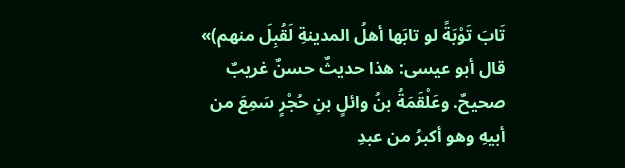تَابَ تَوْبَةً لو تابَها أهلُ المدينةِ لَقُبِلَ منهم)» قال أبو عيسى: هذا حديثٌ حسنٌ غريبٌ صحيحٌ. وعَلْقَمَةُ بنُ وائلٍ بنِ حُجْرٍ سَمِعَ من أبيهِ وهو أكبرُ من عبدِ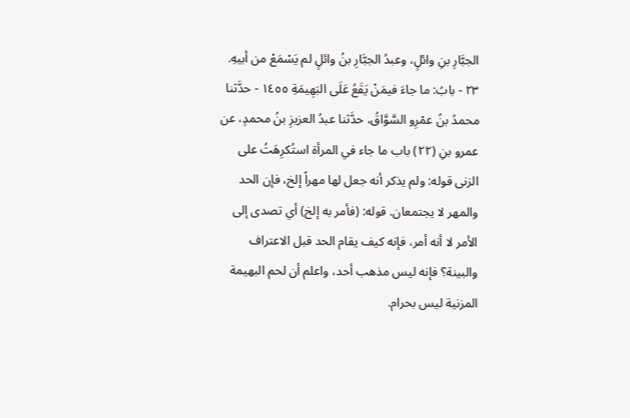الجبَّارِ بنِ وائلٍ، وعبدُ الجبَّارِ بنُ وائلٍ لم يَسْمَعْ من أبيهِ. ٢٣ - بابُ: ما جاءَ فيمَنْ يَقَعُ عَلَى البَهِيمَةِ ١٤٥٥ - حدَّثنا محمدُ بنُ عمْرِو السَّوَّاقُ، حدَّثنا عبدُ العزيزِ بنُ محمدٍ، عن عمرو بنِ (٢٢) باب ما جاء في المرأة استُكرِهَتُ على الزنى قوله: ولم يذكر أنه جعل لها مهراً إلخ، فإن الحد والمهر لا يجتمعان. قوله: (فأمر به إلخ) أي تصدى إلى الأمر لا أنه أمر، فإنه كيف يقام الحد قبل الاعتراف والبينة؟ فإنه ليس مذهب أحد، واعلم أن لحم البهيمة المزنية ليس بحرام.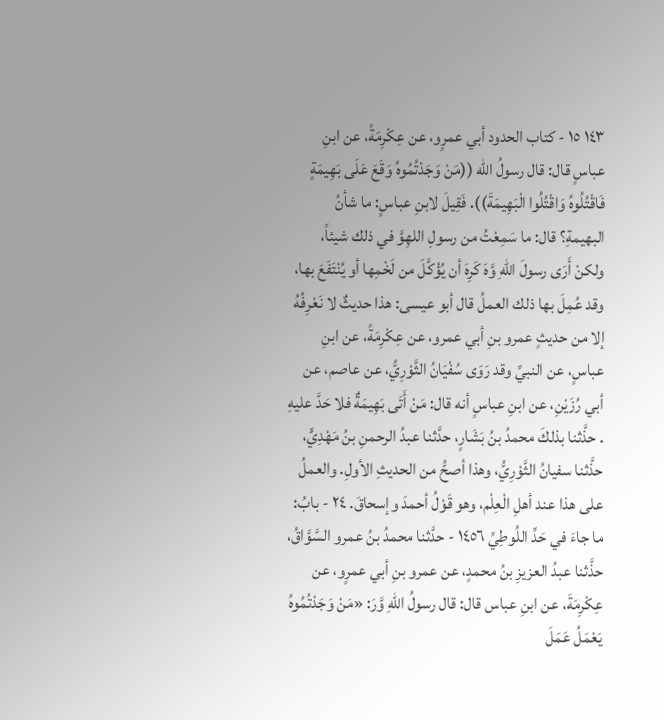١٤٣ ١٥ - كتاب الحدود أبي عمرٍو، عن عِكْرِمَةً، عن ابنِ عباسٍ قال: قال رسولُ الله ((مَنْ وَجَدْتُمُوهُ وَقَعَ عَلَى بَهِيمَةٍ فَاقْتُلُوهُ وَاقْتُلُوا الْبَهِيمَةَ)). فَقِيلَ لابنِ عباسٍ: ما شأنُ البهيمةِ؟ قال: ما سَمِعْتُ من رسولِ اللهِوَّ في ذلك شيئاً، ولكنْ أَرَى رسولَ اللهِ وَّهَ كَرِهَ أن يُؤْكَّلَ من لَخْمِها أو يُنْتَفَعَ بها، وقد عُمِلَ بها ذلك العملُ قال أبو عيسى: هذا حديثٌ لا نَعْرِفُهُ إلا من حديثٍ عمرو بنِ أبي عمرو، عن عِكْرِمَةً، عن ابنِ عباسٍ، عن النبيِّ وقد رَوَى سُفْيَانُ الثَّوْرِيُّ، عن عاصم، عن أبي رُزَيْنِ، عن ابنِ عباسٍ أنه قال: مَنْ أَتَى بَهِيمَةٌ فلا حَدَّ علیهِ . حذَّثنا بذلكَ محمدُ بنُ بَشَارٍ، حدَّثنا عبدُ الرحمنِ بنُ مَهْدِيٍّ، حذَّثنا سفيانُ الثَّوْرِيُّ، وهذا أصحُّ من الحديثِ الأولِ. والعملُ على هذا عند أهلِ الْعِلْم، وهو قَوْلُ أحمدَ وإسحاقَ. ٢٤ - بابُ: ما جاءَ في حَدِّ اللُوطِيِّ ١٤٥٦ - حدَّثنا محمدُ بنُ عمرو السَّوَّاقُ، حذَّثنا عبدُ العزيزِ بنُ محمدٍ، عن عمرو بنِ أبي عمرٍو، عن عِكْرِمَةَ، عن ابنِ عباس قال: قال رسولُ اللهِ وَّرَ: «مَنْ وَجَدْتُمُوهُ يَعْمَلُ عَمَلَ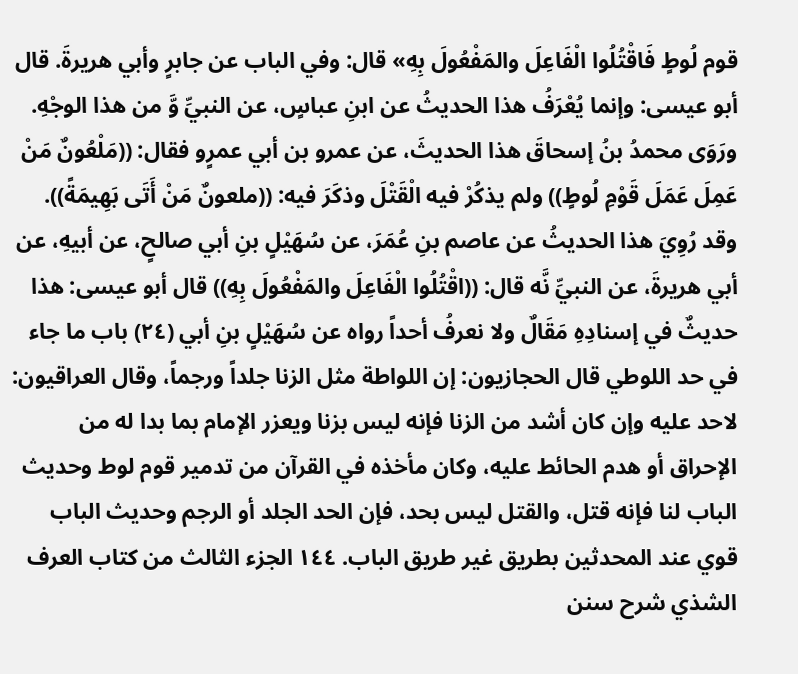قوم لُوطٍ فَاقْتُلُوا الْفَاعِلَ والمَفْعُولَ بِهِ» قال: وفي الباب عن جابرٍ وأبي هريرةَ. قال أبو عيسى: وإنما يُعْرَفُ هذا الحديثُ عن ابنِ عباسٍ، عن النبيِّ وَّ من هذا الوجْهِ. ورَوَى محمدُ بنُ إسحاقَ هذا الحديثَ، عن عمرو بن أبي عمرٍو فقال: ((مَلْعُونٌ مَنْ عَمِلَ عَمَلَ قَوْمِ لُوطٍ)) ولم يذكُرْ فيه الْقَتْلَ وذكَرَ فيه: ((ملعونٌ مَنْ أَتَى بَهِيمَةً)). وقد رُوِيَ هذا الحديثُ عن عاصم بنِ عُمَرَ، عن سُهَيْلٍ بنِ أبي صالحٍ، عن أبيهِ، عن أبي هريرةَ، عن النبيِّ نَّه قال: ((اقْتُلُوا الْفَاعِلَ والمَفْعُولَ بِهِ)) قال أبو عيسى: هذا حديثٌ في إسنادِهِ مَقَالٌ ولا نعرفُ أحداً رواه عن سُهَيْلٍ بنِ أبي (٢٤) باب ما جاء في حد اللوطي قال الحجازيون: إن اللواطة مثل الزنا جلداً ورجماً، وقال العراقيون: لاحد عليه وإن كان أشد من الزنا فإنه ليس بزنا ويعزر الإمام بما بدا له من الإحراق أو هدم الحائط عليه، وكان مأخذه في القرآن من تدمير قوم لوط وحديث الباب لنا فإنه قتل، والقتل ليس بحد، فإن الحد الجلد أو الرجم وحديث الباب قوي عند المحدثين بطريق غير طريق الباب. ١٤٤ الجزء الثالث من كتاب العرف الشذي شرح سنن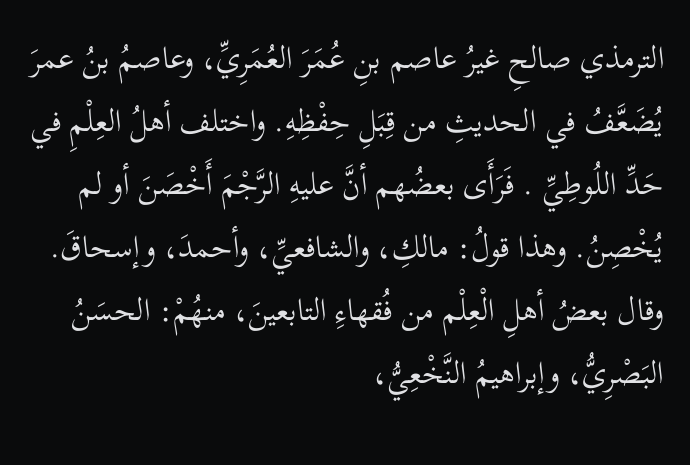الترمذي صالحِ غيرُ عاصم بنِ عُمَرَ العُمَرِيِّ، وعاصمُ بنُ عمرَ يُضَعَّفُ في الحديثِ من قِبَلِ حِفْظِهِ. واختلف أهلُ العِلْمِ في حَدِّ اللُوطِيِّ . فَرَأَى بعضُهم أنَّ عليهِ الرَّجْمَ أَخْصَنَ أو لم يُخْصِنُ. وهذا قولُ: مالكِ، والشافعيِّ، وأحمدَ، وإسحاقَ. وقال بعضُ أهلِ الْعِلْم من فُقهاءِ التابعينَ، منهُمْ: الحسَنُ البَصْرِيُّ، وإبراهيمُ النَّخْعِيُّ،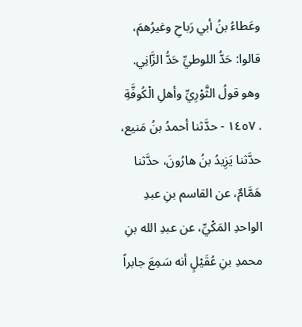وعَطاءُ بنُ أبي رَباحِ وغيرُهمَ، قالوا: حَدُّ اللوطيِّ حَدُّ الزَّانِي. وهو قولُ الثَّوْرِيِّ وأهلِ الْكُوفَّةِ . ١٤٥٧ - حدَّثنا أحمدُ بنُ مَنيع، حدَّثنا يَزِيدُ بنُ هارُونَ، حدَّثنا هَمَّامٌ، عن القاسم بنِ عبدِ الواحدِ المَكْيِّ، عن عبدِ الله بنِ محمدِ بنِ عُقَيْلٍ أنه سَمِعَ جابراً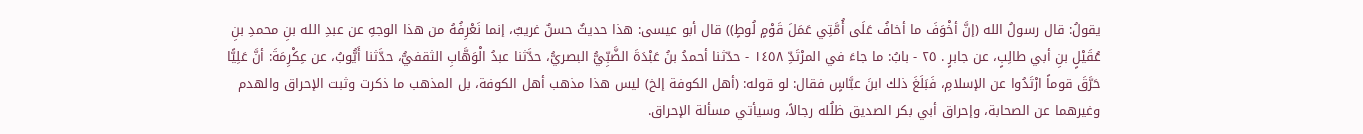يقولُ: قال رسولُ الله (إنَّ أخْوَفَ ما أخافُ عَلَى أُمَّتِي عَمَلَ قَوْمٍ لُوطٍ)) قال أبو عيسى: هذا حديثٌ حسنٌ غريبٌ، إنما نَعْرِفُهُ من هذا الوجهِ عن عبدِ الله بنِ محمدِ بنِ عُقَيْلٍ بنِ أبي طالِبٍ، عن جابرٍ . ٢٥ - بابُ: ما جاءَ في المرْتَدِّ ١٤٥٨ - حدّثنا أحمدُ بنُ عَبْدَةَ الضَّبِّيُّ البصريُّ، حدَّثنا عبدُ الْوَهَّابِ الثقفيُّ، حدَّثنا أَيُّوبُ، عن عِكْرِمَةَ: أنَّ عَلِيًّا حَرَّقَ قوماً ارْتَدُوا عن الإسلامِ، فَبَلَغَ ذلك ابنَ عبَّاسٍ فقال: لو قوله: (أهل الكوفة إلخ) ليس هذا مذهب أهل الكوفة، بل المذهب ما ذكرت وثبت الإحراق والهدم وغيرهما عن الصحابة، وإحراق أبي بكر الصديق ظلُله رجالاً، وسيأتي مسألة الإحراق.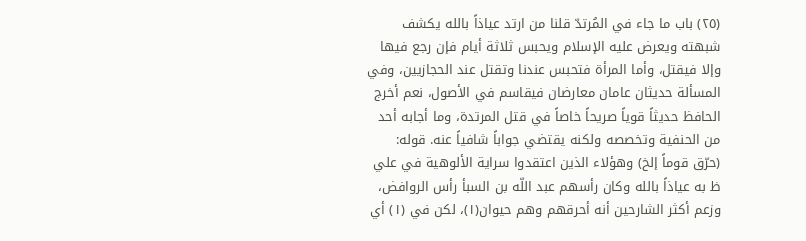(٢٥) باب ما جاء في المُرتدّ قلنا من ارتد عياذاً بالله يكشف شبهته ويعرض عليه الإسلام ويحبس ثلاثة أيام فإن رجع فيها وإلا فيقتل، وأما المرأة فتحبس عندنا وتقتل عند الحجازيين، وفي المسألة حديثان عامان معارضان فيقاسم في الأصول، نعم أخرج الحافظ حديثاً قوياً صريحاً خاصاً في قتل المرتدة، وما أجابه أحد من الحنفية وتخصصه ولكنه يقتضي جواباً شافياً عنه. قوله: (حرّق قوماً إلخ) وهؤلاء الذين اعتقدوا سراية الألوهية في علي ظ به عياذاً بالله وكان رأسهم عبد اللّه بن السبأ رأس الروافض، وزعم أكثر الشارحين أنه أحرقهم وهم حيوان(١)، لكن في (١) أي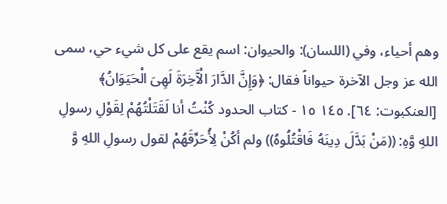وهم أحياء، وفي (اللسان): والحيوان: اسم يقع على كل شيء حي، سمى الله عز وجل الآخرة حيواناً فقال: ﴿وَإِنَّ الدَّارَ الْآَخِرَةَ لَهِىَ الْحَيَوَانُ﴾ [العنكبوت: ٦٤]. ١٤٥ ١٥ - كتاب الحدود كُنْتُ أنا لَقَتَلْتُهُمْ لِقَوْلِ رسولِ اللهِ وَّهِ: ((مَنْ بَدَّلَ دِينَهُ فَاقْتُلُوهُ)) ولم أكُنْ لِأُحَرِّقَهُمْ لقول رسولِ اللهِ وَّ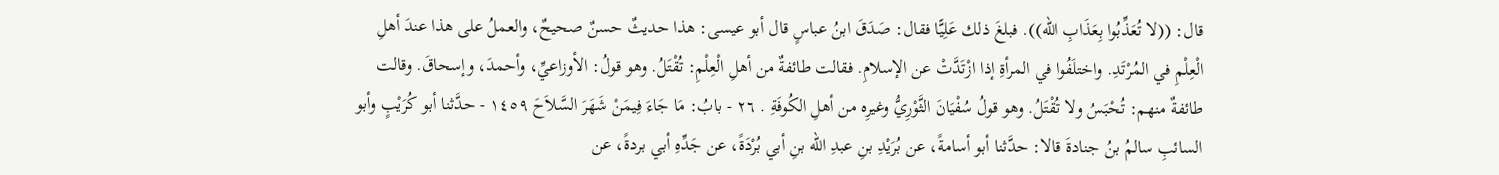قال: ((لا تُعَذِّبُوا بِعَذَابِ الله)). فبلغَ ذلك عَلِيًّا فقال: صَدَقَ ابنُ عباسٍ قال أبو عيسى: هذا حديثٌ حسنٌ صحيحٌ، والعملُ على هذا عندَ أهلِ الْعِلْمِ في المُرْتَدِ. واختلَفُوا في المرأةِ إذا ازْتَدَّتْ عن الإسلامِ. فقالت طائفةٌ من أهلِ الْعِلْمِ: تُقْتَلُ. وهو قولُ: الأوزاعيِّ، وأحمدَ، وإسحاقَ. وقالت طائفةٌ منهم: تُحْبَسُ ولا تُقْتَلُ. وهو قولُ سُفْيَانَ الثَّوْرِيُّ وغيرِه من أهلِ الكُوفَةِ . ٢٦ - بابُ: مَا جَاءَ فِيمَنْ شَهَرَ السَّلاَحَ ١٤٥٩ - حدَّثنا أبو كُرَيْبٍ وأبو السائبِ سالمُ بنُ جنادةَ قالا: حدَّثنا أبو أسامةً، عن بُرَيْدِ بنِ عبدِ الله بنِ أبي بُرْدَةً، عن جَدِّهِ أبي بردةً، عن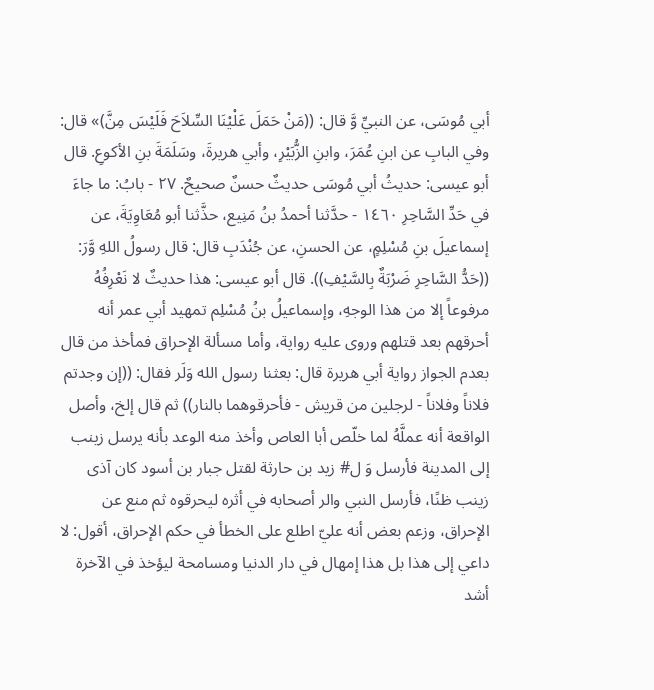أبي مُوسَى، عن النبيِّ وَّ قال: ((مَنْ حَمَلَ عَلْيْنَا السِّلاَحَ فَلَيْسَ مِنَّ)» قال: وفي البابِ عن ابنِ عُمَرَ، وابنِ الزُّبَيْرِ، وأبي هريرةَ، وسَلَمَةَ بنِ الأكوعِ. قال أبو عيسى: حديثُ أبي مُوسَى حديثٌ حسنٌ صحيحٌ. ٢٧ - بابُ: ما جاءَ في حَدِّ السَّاحِرِ ١٤٦٠ - حدَّثنا أحمدُ بنُ مَنِيع، حذَّثنا أبو مُعَاوِيَةَ، عن إسماعيلَ بنِ مُسْلِمٍ، عن الحسنِ، عن جُنْدَبِ قال: قال رسولُ اللهِ وَّرَ: ((حَدُّ السَّاحِرِ ضَرْبَةٌ بِالسَّيْفِ)). قال أبو عيسى: هذا حديثٌ لا نَعْرِفُهُ مرفوعاً إلا من هذا الوجهِ، وإسماعيلُ بنُ مُسْلِم تمهيد أبي عمر أنه أحرقهم بعد قتلهم وروى عليه رواية، وأما مسألة الإحراق فمأخذ من قال بعدم الجواز رواية أبي هريرة قال: بعثنا رسول الله وَلَر فقال: ((إن وجدتم فلاناً وفلاناً - لرجلين من قريش - فأحرقوهما بالنار)) ثم قال إلخ، وأصل الواقعة أنه عملَّهُ لما خلّص أبا العاص وأخذ منه الوعد بأنه يرسل زينب إلى المدينة فأرسل وَ ل# زيد بن حارثة لقتل جبار بن أسود كان آذى زينب ظنًا، فأرسل النبي والر أصحابه في أثره ليحرقوه ثم منع عن الإحراق، وزعم بعض أنه عليّ اطلع على الخطأ في حكم الإحراق، أقول: لا داعي إلى هذا بل هذا إمهال في دار الدنيا ومسامحة ليؤخذ في الآخرة أشد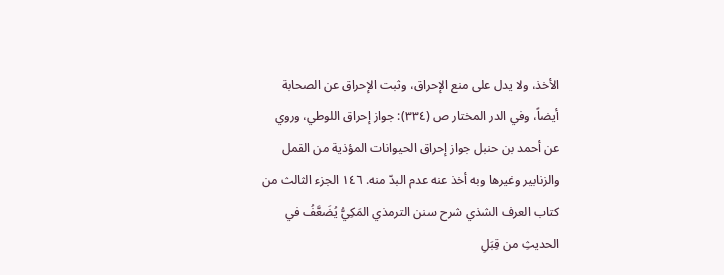الأخذ، ولا يدل على منع الإحراق، وثبت الإحراق عن الصحابة أيضاً، وفي الدر المختار ص (٣٣٤): جواز إحراق اللوطي، وروي عن أحمد بن حنبل جواز إحراق الحيوانات المؤذية من القمل والزنابير وغيرها وبه أخذ عنه عدم البدّ منه. ١٤٦ الجزء الثالث من كتاب العرف الشذي شرح سنن الترمذي المَكِيُّ يُضَعَّفُ في الحديثِ من قِبَلِ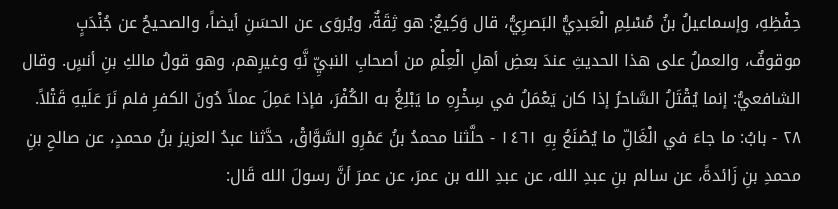حِفْظِهِ، وإسماعيلُ بنُ مُسْلِمِ الْعَبدِيُّ البَصرِيُّ، قال وَكِيعٌ: هو ثِقَةٌ، ويُروَى عن الحسَنِ أيضاً، والصحيحُ عن جُنْدَبٍ موقوفٌ، والعملُ على هذا الحديثِ عندَ بعضِ أهلِ الْعِلْمِ من أصحابِ النبيِّ نَّهِ وغيرِهم، وهو قولُ مالكِ بنِ أنسٍ. وقال الشافعيُّ: إنما يُقْتَلُ السَّاحرُ إذا كان يَعْمَلُ في سِخْرِهِ ما يَبْلِغُ به الكُفْرَ، فإذا عَمِلَ عملاً دُونَ الكفرِ فلم نَرَ عَلَيهِ قَتْلاً. ٢٨ - بابُ: ما جاءَ في الْغَالِّ ما يُصْنَعُ بِهِ ١٤٦١ - حلَّثنا محمدُ بنُ عَمْرِو السَّوَّاقْ، حدَّثنا عبدُ العزيز بنُ محمدٍ، عن صالحِ بنِ محمدِ بنِ زَائدةً، عن سالم بنِ عبدِ الله، عن عبدِ الله بن عمرَ، عن عمرَ أنَّ رسولَ الله قَال: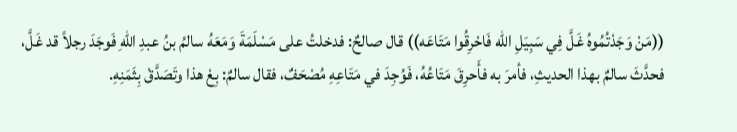((مَنْ وَجَدْتُمُوهُ غَلَّ فِي سَبِيَلِ الله فَاحْرِقُوا مَتَاعَه)) قال صالحٌ: فدخلتُ على مَسْلَمَةَ وَمَعَهُ سالمُ بنُ عبدِ اللهِ فَوجَدَ رجلاً قد غَلَّ، فحدَّثَ سالمٌ بهذا الحديثِ، فأمرَ به فأَحرِقَ مَتَاعُهُ، فَوُجِدَ في مَتَاعِهِ مُصْحَفٌ، فقال سالمٌ: بِعْ هذا وتَصَدَّقْ بِثَمَنِهِ.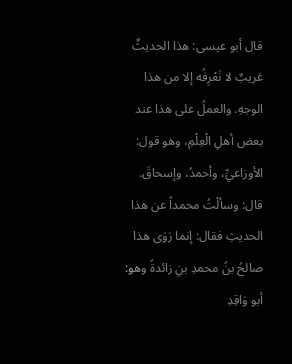قال أبو عيسى: هذا الحديثٌ غريبٌ لا نَعْرِفُه إلا من هذا الوجهِ. والعملُ على هذا عند بعض أهلِ الْعِلْمِ، وهو قول: الأوزاعيِّ، وأحمدُ، وإسحاقَ. قال: وسألْتُ محمداً عن هذا الحديثِ فقال: إنما رَوَى هذا صالحُ بنُ محمدِ بنِ زائدةً وهو: أبو وَاقِدِ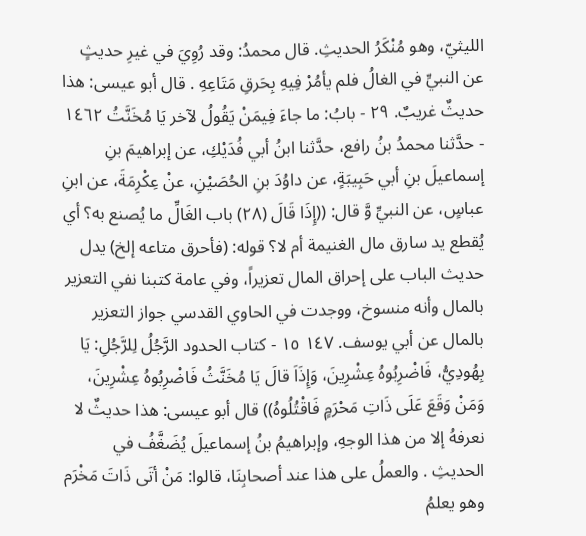الليثيّ، وهو مُنْكَرُ الحديثِ. قال محمدُ: وقد رُوِيَ في غيرِ حديثٍ عن النبيِّ في الغالُ فلم يأمُرْ فِيهِ بِحَرقِ مَتَاعِهِ . قال أبو عيسى: هذا حديثٌ غريبٌ. ٢٩ - بابُ: ما جاءَ فِيمَنْ يَقُولُ لآخر يَا مُخَنَّتُ ١٤٦٢ - حدَّثنا محمدُ بنُ رافع، حدَّثنا ابنُ أبي فُدَيْكِ، عن إبراهيمَ بنِ إسماعيلَ بنِ أبي حَبِيبَةٍ، عن داوُدَ بنِ الحُصَيْنِ، عنْ عِكْرِمَةَ، عن ابنِ عباسٍ، عن النبيِّ وَّ قال: ((إِذَا قَالَ (٢٨) باب الغَالِّ ما يُصنع به؟ أي يُقطع يد سارق مال الغنيمة أم لا؟ قوله: (فأحرق متاعه إلخ) يدل حديث الباب على إحراق المال تعزيراً، وفي عامة كتبنا نفي التعزير بالمال وأنه منسوخ، ووجدت في الحاوي القدسي جواز التعزير بالمال عن أبي يوسف. ١٤٧ ١٥ - كتاب الحدود الرَّجُلُ لِلرَّجُلِ: يَا بِهُودِيُّ، فَاضْرِبُوهُ عِشْرِينَ، وَإِذَاَ قالَ يَا مُخَنَّثُ فَاضْرِبُوهُ عِشْرِينَ، وَمَنْ وَقَعَ عَلَى ذَاتِ مَحْرَمٍ فَاقْتُلُوهُ)) قال أبو عيسى: هذا حديثٌ لا نعرفهُ إلا من هذا الوجهِ، وإبراهيمُ بنُ إسماعيلَ يُضَغَّفُ في الحديثِ . والعملُ على هذا عند أصحابِنَا، قالوا: مَنْ أتَى ذَاتَ مَخْرَم وهو يعلمُ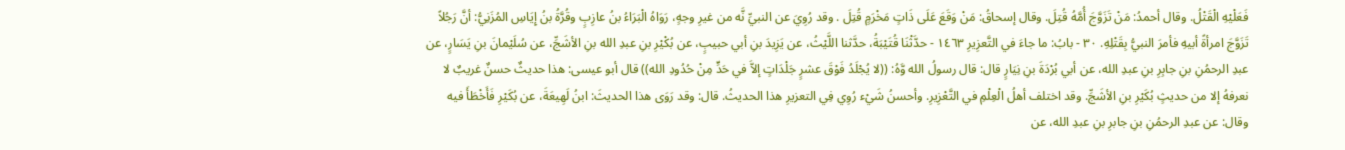فَعَلْيْهِ الْقَتْلُ. وقال أحمدُ: مَنْ تَزَوَّجَ أُمَّهُ قُتِلَ. وقال إسحاقُ: مَنْ وَقَعَ عَلَى ذَاتٍ مَخْرَمٍ قُتِلَ . وقد رُوِيَ عن النبيِّ نَّه من غيرِ وجهٍ، رَوَاهُ الْبَرَاءُ بنُ عازِبٍ وقُرَّةُ بنُ إِيَاسِ المُزَنِيُّ: أنَّ رَجُلاً تَزَوَّجَ امرأةً أبيهِ فأمرَ النبيُّ بِقَتْلِهِ. ٣٠ - بابُ: ما جاءَ في التَّعزِيرِ ١٤٦٣ - حدَّثْنَا قُتَيْبَةُ، حدَّثنا اللَّيْثُ، عن يَزِيدَ بنِ أبي حبيبٍ، عن بُكْيْرِ بنِ عبدِ الله بنِ الأشَجِّ، عن سُلَيْمانَ بنِ يَسَارٍ، عن عبدِ الرحمُنِ بنِ جابِرِ بنِ عبدِ الله، عن أبي بُرْدَةَ بنِ نِيَارٍ قال: قال رسولُ الله وَّهُ: ((لا يُجْلَدُ فَوْقَ عشرٍ جَلْدَاتٍ إلاَّ في حَدٍّ مِنْ حُدُودِ الله)) قال أبو عيسى: هذا حديثٌ حسنٌ غريبٌ لا نعرفهُ إلا من حديثٍ بُكَيْرِ بنِ الأشَجِّ. وقد اختلف أهلُ الْعِلْمِ في التَّعْزِيرِ. وأحسنُ شَيْء رُوِي فِي التعزيرِ هذا الحديثُ. قال: وقد رَوَى هذا الحديثَ: ابنُ لَهِيعَةَ، عن بُكَيْرِ فَأَخْطَأَ فيه وقال: عن عبدِ الرحمُنِ بنِ جابرِ بنِ عبدِ الله، عن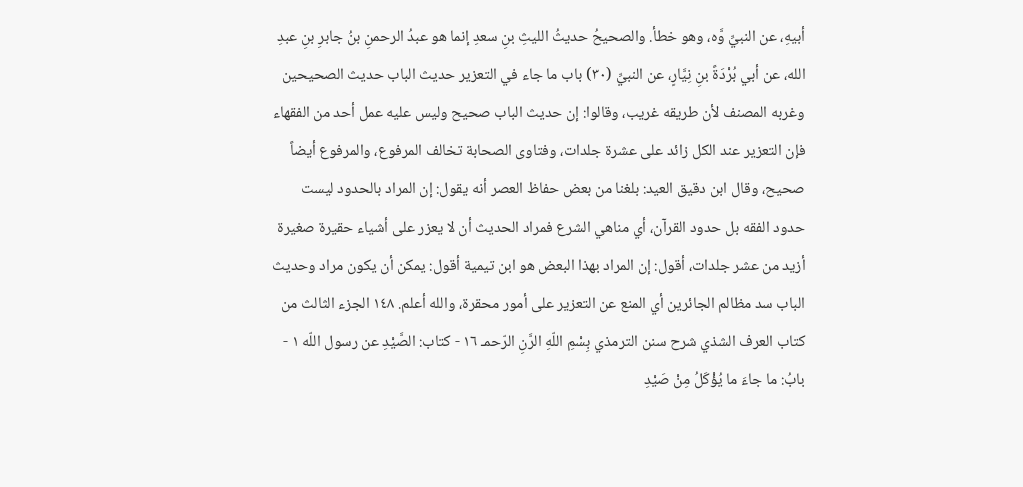أبيهِ، عن النبيِّ وَّه، وهو خطأ. والصحيحُ حديثُ الليثِ بنِ سعدِ إنما هو عبدُ الرحمنِ بنُ جابرِ بنِ عبدِ الله، عن أبي بُرْدَةً بنِ نِيَّارٍ، عن النبيِّ (٣٠) باب ما جاء في التعزير حديث الباب حديث الصحيحين وغربه المصنف لأن طريقه غريب، وقالوا: إن حديث الباب صحيح وليس عليه عمل أحد من الفقهاء فإن التعزير عند الكل زائد على عشرة جلدات، وفتاوى الصحابة تخالف المرفوع، والمرفوع أيضاً صحيح، وقال ابن دقيق العيد: بلغنا من بعض حفاظ العصر أنه يقول: إن المراد بالحدود ليست حدود الفقه بل حدود القرآن، أي مناهي الشرع فمراد الحديث أن لا يعزر على أشياء حقيرة صغيرة أزيد من عشر جلدات، أقول: إن المراد بهذا البعض هو ابن تيمية أقول: يمكن أن يكون مراد وحديث الباب سد مظالم الجائرين أي المنع عن التعزير على أمور محقرة، والله أعلم. ١٤٨ الجزء الثالث من كتاب العرف الشذي شرح سنن الترمذي بِسْمِ اللّهِ الرَّنِ الرّحمـ ١٦ - كتاب: الصَّيْدِ عن رسول اللّه ١ - بابُ: ما جاءَ ما يُؤْكَلُ مِنْ صَيْدِ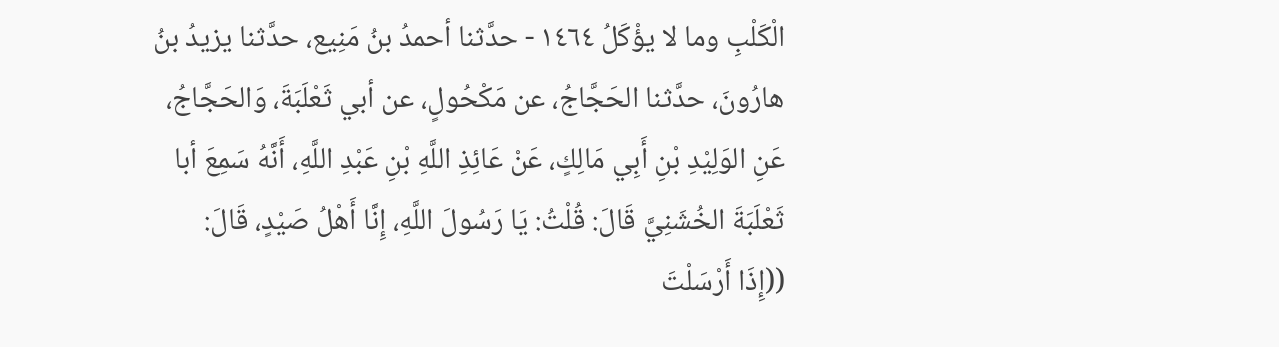الْكَلْبِ وما لا يؤْكَلُ ١٤٦٤ - حدَّثنا أحمدُ بنُ مَنِيع، حدَّثنا يزيدُ بنُ هارُونَ، حدَّثنا الحَجَّاجُ، عن مَكْحُولٍ، عن أبي ثَعْلَبَةَ، وَالحَجَّاجُ، عَنِ الوَلِيْدِ بْنِ أَبِي مَالِكٍ، عَنْ عَائِذِ اللَّهِ بْنِ عَبْدِ اللَّهِ، أَنَّهُ سَمِعَ أبا ثَعْلَبَةَ الخُشَنِيَّ قَالَ: قُلْتُ: يَا رَسُولَ اللَّهِ، إِنَّا أَهْلُ صَيْدٍ، قَالَ: ((إِذَا أَرْسَلْتَ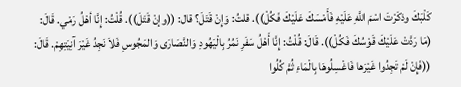كَلْبَكَ وذكَرْتَ اسْمَ اللَّهِ عَلَيْهِ فَأَمْسَكَ عَلَيْكَ فَكُلْ)). قلتُ: وَإِنْ قَتَلَ؟ قال: ((وإنْ قَتَلَ)). قُلْتُ: إِنَّا أهْلُ رَمْي. قَالَ: (مَا رَدَّتْ عَلَيْكَ قَوْسُكَ فَكُلْ)). قَالَ: قُلْتُ: إِنَّا أَهْلُ سَفَرِ نَمُرُ بِالْيَهُودِ وَالنَّصَارَى وَالمَجُوسِ فَلاَ نَجِدُ غَيْرَ آنِيَتِهِمْ. قَالَ: ((فَإِنْ لَمْ تَجِدُوا غَيْرَها فَاغْسِلُوهَا بِالْمَاءِ ثُمَّ كُلُوا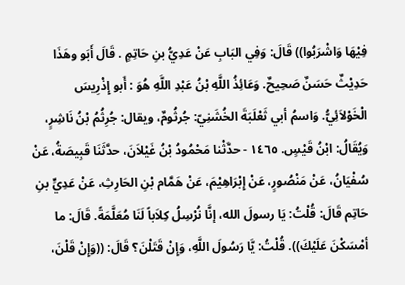فِيْهَا وَاشْرَبُوا)) قَالَ: وَفِي البَابِ عَنْ عَدِيُّ بنِ حَاتِمٍ . قَالَ أَبَو وهَذَا حَدِيْثٌ حَسَنٌ صَحِيحٌ. وَعَائِذُ اللَّهِ بْنُ عَبْدِ اللَّهِ هُوَ : أَبو إِذْرِيسَ الْخَوْلاَئِيُّ. وَاسمُ أبي ثَعْلَبَةَ الخُشَنِيّ: جُرثُومٌ، ويقال: جُرِثُمُ بْنُ نَاشِرٍ، وَيُقَالُ: ابْنُ قَيْسٍ. ١٤٦٥ - حدَّثْنا مَحْمُودُ بْنُ غَيْلاَنَ، حدَّثَنَا قَبِيصَةُ، عَنْ سُفْيَانُ، عَنْ مَنْصُورٍ، عَنْ إِبْرَاهِيْمَ، عَنْ هَمَّام بْنِ الحَارِثِ، عَنْ عَدِيٍّ بنِ حَاتِم قَالَ: قُلْتُ: يَا رسولَ الله، إنَّا نُرْسِلُ كِلاَباً لَنَا مُعَلَّمَةً. قَالَ: ما أمْسَكْنَ عَلَيْكَ)). قُلْتُ: يَّا رَسُولَ اللَّهِ، وَإِنْ قَتَلْنَ؟ قَالَ: ((وَإِنْ قَلْنَ،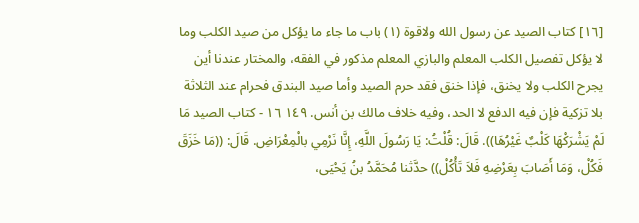[١٦] كتاب الصيد عن رسول الله ولاقوة (١) باب ما جاء ما يؤكل من صيد الكلب وما لا يؤكل تفصيل الكلب المعلم والبازي المعلم مذكور في الفقه، والمختار عندنا أين يجرح الكلب ولا يخنق، فإذا خنق فقد حرم الصيد وأما صيد البندق فحرام عند الثلاثة بلا تزكية فإن فيه الدفع لا الحد، وفيه خلاف مالك بن أنس. ١٤٩ ١٦ - كتاب الصيد مَا لَمْ يَشْرَكْهَا كَلْبٌ غَيْرُهَا)). قَالَ: قُلْتُ: يَا رَسُولَ اللَّهِ، إِنَّا نَرْمِي بالْمِعْرَاضِ. قَالَ: ((مَا خَزَقَ فَكُلْ، وَمَا أَصَابَ بِعَرْضِهِ فَلاَ تَأْكُلْ)) حدَّثنا مُحَمَّدُ بنُ يَحْيَى،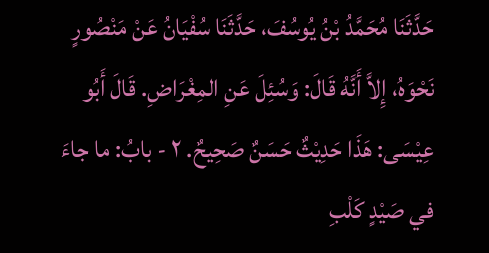حَدَّثَنَا مُحَمَّدُ بْنُ يُوسُفَ، حَدَّثَنَا سُفْيَانُ عَنْ مَنْصُورٍ نَحْوَهُ، إِلاَّ أَنَّهُ قَالَ: وَسُئِلَ عَنِ المِغْرَاضِ. قَالَ أَبُو عِيْسَى: هَذَا حَدِيْثٌ حَسَنٌ صَحِيحٌ. ٢ - بابُ: ما جاءَ في صَيْدٍ كَلْبِ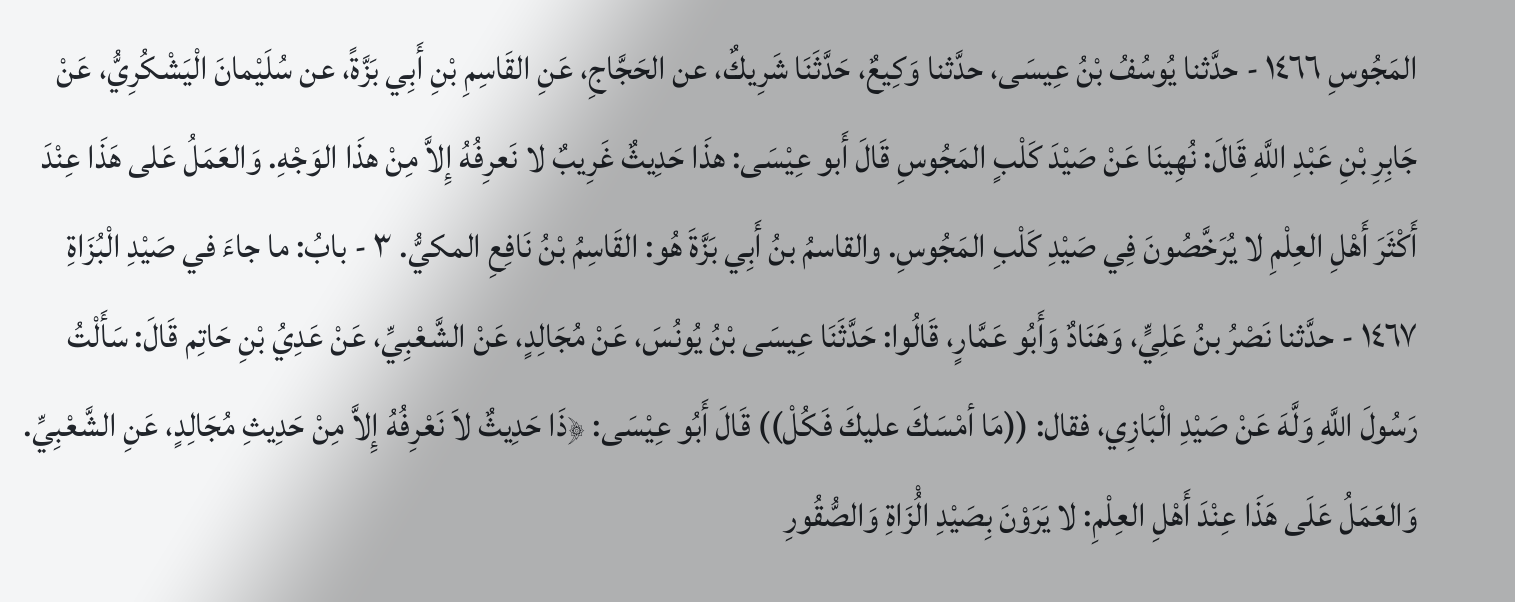المَجُوسِ ١٤٦٦ - حدَّثنا يُوسُفُ بْنُ عِيسَى، حدَّثنا وَكِيعٌ، حَدَّثَنَا شَرِيكٌ، عن الحَجَّاجِ، عَنِ القَاسِمِ بْنِ أَبِي بَزَّةً، عن سُلَيْمانَ الْيَشْكُرِيُّ، عَنْ جَابِرِ بْنِ عَبْدِ اللَّهِ قَالَ: نُهِينَا عَنْ صَيْدَ كَلْبٍ المَجُوسِ قَالَ أَبو عِيْسَى: هذَا حَدِيثٌ غَرِيبٌ لا نَعرِفُهُ إِلاَّ مِنْ هذَا الوَجْهِ. وَالعَمَلُ عَلى هَذَا عِنْدَ أَكْثَرَ أَهْلِ العِلْمِ لا يُرَخَّصُونَ فِي صَيْدِ كَلْبِ المَجُوسِ. والقاسمُ بنُ أَبِي بَزَّةَ هُو: القَاسِمُ بْنُ نَافِعِ المكيُّ. ٣ - بابُ: ما جاءَ في صَيْدِ الْبُزَاةِ ١٤٦٧ - حدَّثنا نَصْرُ بنُ عَلِيٍّ، وَهَنَادٌ وَأَبُو عَمَّارٍ، قَالُوا: حَدَّثَنَا عِيسَى بْنُ يُونُسَ، عَنْ مُجَالِدٍ، عَنْ الشَّعْبِيِّ، عَنْ عَدِيُ بْنِ حَاتِم قَالَ: سَأَلْتُ رَسُولَ اللَّهِ وَلَّهَ عَنْ صَيْدِ الْبَازِي، فقال: ((مَا أمْسَكَ عليكَ فَكُلْ)) قَالَ أَبُو عِيْسَى: ﴿ذَا حَدِيثٌ لاَ نَعْرِفُهُ إِلاَّ مِنْ حَدِيثِ مُجَالِدٍ، عَنِ الشَّعْبِيِّ. وَالعَمَلُ عَلَى هَذَا عِنْدَ أَهْلِ العِلْمِ: لا يَرَوْنَ بِصَيْدِ الُْزَاةِ وَالصُّقُورِ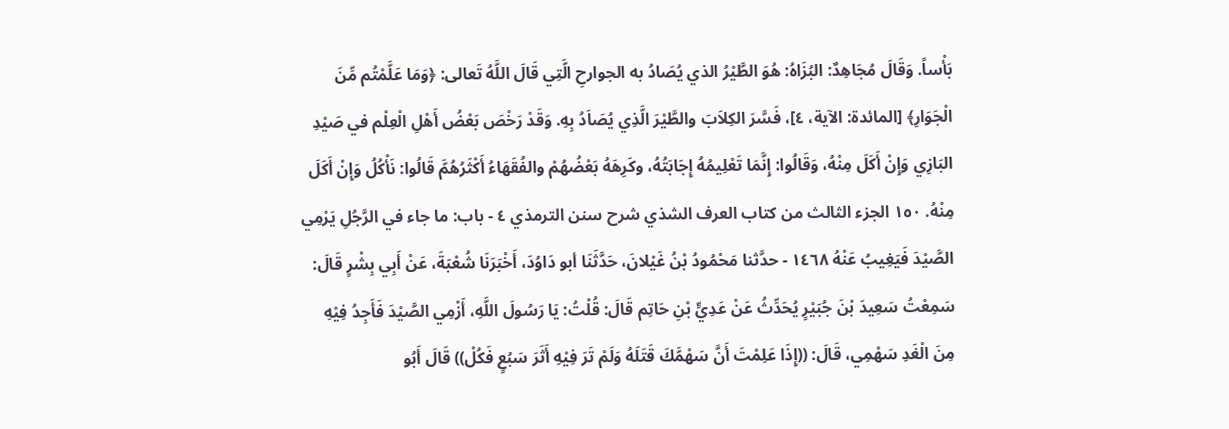بَأْساً. وَقَالَ مُجَاهِدٌ: البُزَاهُ: هُوَ الطَّيْرُ الذي يُصَادُ به الجوارحِ الَّتِي قَالَ اللَّهُ تَعالى: ﴿وَمَا عَلَّمْتُم مِّنَ الْجَوَارِ﴾ [المائدة: الآية، ٤]، فَسَّرَ الكِلاَبَ والطَّيْرَ الَّذِي يُصَاَدُ بِهِ. وَقَدْ رَخْصَ بَعْضُ أَهْلِ الْعِلْم في صَيْدِ البَازِي وَإِنْ أَكَلَ مِنْهُ، وَقَالُوا: إِنَّمَا تَعْلِيمُهُ إِجَابَتُهُ، وكَرِهَهُ بَعْضُهُمْ والفُقَهَاءُ أَكْثَرُهُمَّ قَالُوا: نَأْكُلُ وَإِنْ أَكَلَ مِنْهُ. ١٥٠ الجزء الثالث من كتاب العرف الشذي شرح سنن الترمذي ٤ - باب: ما جاء في الرَّجُلِ يَرْمِي الصَّيْدَ فَيَغِيبُ عَنْهُ ١٤٦٨ - حدَّثنا مَحْمُودُ بْنُ غَيْلانَ، حَدَّثَنَا أبو دَاوُدَ، أَخْبَرَنَا شُعْبَةَ، عَنْ أَبِي بِشْرٍ قَالَ: سَمِعْتُ سَعِيدَ بْنَ جُبَيْرٍ يُحَدِّثُ عَنْ عَدِيٍّ بْنِ حَاتِم قَالَ: قُلْتُ: يَا رَسُولَ اللَّهِ، أَزْمِي الصَّيْدَ فَأَجِدُ فِيْهِ مِنَ الْغَدِ سَهْمِي، قَالَ: ((إِذَا عَلِمْتَ أَنَّ سَهْمَّكَ قَتَلَهُ وَلَمْ تَرَ فِيْهِ أَثَرَ سَبُعٍ فَكُلْ)) قَالَ أَبُو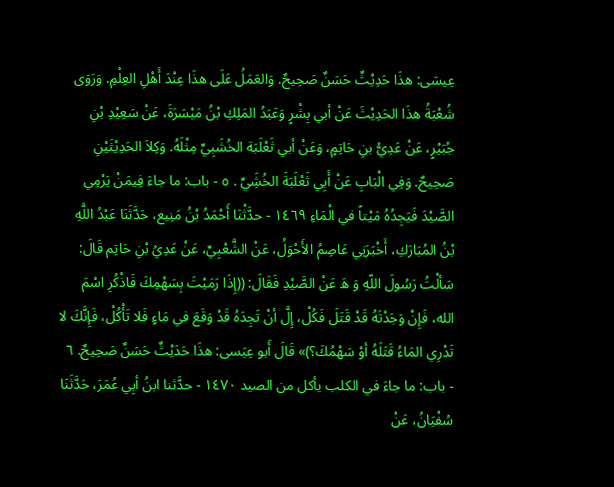عِيسَى: هذَا حَدِيْثٌ حَسَنٌ صَحِيحٌ. وَالعَمَلُ عَلَى هذَا عِنْدَ أَهْلِ العِلْمِ. وَرَوَى شُعْبَةُ هذَا الحَدِيْثَ عَنْ أبي بِشْرٍ وَعَبَدُ المَلِكِ بْنُ مَيْسَرَةَ، عَنْ سَعِيْدِ بْنِ جُبَيْرٍ، عَنْ عَدِيُّ بنِ حَاتِمٍ، وَعَنْ أبي ثَعْلَبَة الخُشَبِيِّ مِثْلَهُ. وَكِلاَ الحَدِيْثَيْنِ صَحِيحٌ. وَفِي الْبَابِ عَنْ أَبِي ثَعْلَبَةَ الخُشَِيِّ . ٥ - باب: ما جاءَ فِيمَنْ يَرْمِي الصَّيْدَ فَيَجِدُهُ مَيْتاً في الْمَاءِ ١٤٦٩ - حدَّثْنَا أَحْمَدُ بْنُ مَنِيع، حَدَّثَنَا عَبْدُ اللَّهِ بْنُ المُبَارَكِ، أَخْبَرَنِي عَاصِمُ الأَحْوَلُ، عَنْ الشَّعْبِيِّ، عَنْ عَدِيُ بْنِ حَاتِم قَالَ: سَألْتُ رَسُولَ اللّهِ وَ هَ عَنْ الصَّيْدِ فَقَالَ: ((إِذَا رَمَيْتَ بِسَهْمِكَ فَاذْكُرِ اسْمَ الله، فَإِنْ وَجَدْتَهُ قَدْ قَتَلَ فَكُلْ، إِلَّ أنْ تَجِدَهُ قَدْ وَقَعَ في مَاءٍ فَلا تَأْكُلْ، فَإِنَّكَ لا تَدْرِي المَاءُ قَتَلَهُ أوْ سَهْمُكَ؟)» قَالَ أَبو عِيَسی: هذَا حَدَيْثٌ حَسَنٌ صَحِيحٌ. ٦ - باب: ما جاءَ في الكلب يأكل من الصيد ١٤٧٠ - حدَّثنا ابنُ أبِي عُمَرَ، حَدَّثَنَا سُفْيَانُ، عَنْ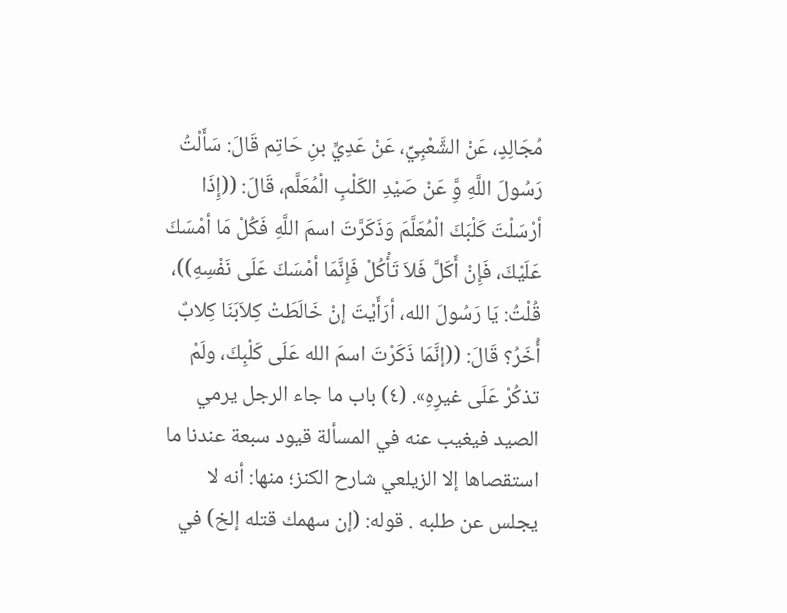مُجَالِدٍ، عَنْ الشَّعْبِيِّ، عَنْ عَدِيٍّ بنِ حَاتِم قَالَ: سَأَلْتُ رَسُولَ اللَّهِ وَِّ عَنْ صَيْدِ الكَلْبِ الْمُعَلَّم، قَالَ: ((إِذَا أرْسَلْتَ كَلْبَكَ الْمُعَلَّمَ وَذَكَرَّتَ اسمَ اللَّهِ فَكُلْ مَا أمْسَكَ عَلَيْكَ، فَإِنْ أَكَلَّ فَلاَ تَأْكُلْ فَإِنَّمَا أمْسَكَ عَلَى نَفْسِهِ))، قُلْتُ: يَا رَسُولَ الله، أرَأَيْتَ إنْ خَالَطَتْ كِلاَبَنَا كِلابٌ أُخَرُ؟ قَالَ: ((إنَّمَا ذَكَرْتَ اسمَ الله عَلَى كَلْبِكَ، ولَمْ تذكُرْ عَلَى غیرِهِ». (٤) باب ما جاء الرجل يرمي الصيد فيغيب عنه في المسألة قيود سبعة عندنا ما استقصاها إلا الزيلعي شارح الكنز؛ منها: أنه لا يجلس عن طلبه . قوله: (إن سهمك قتله إلخ) في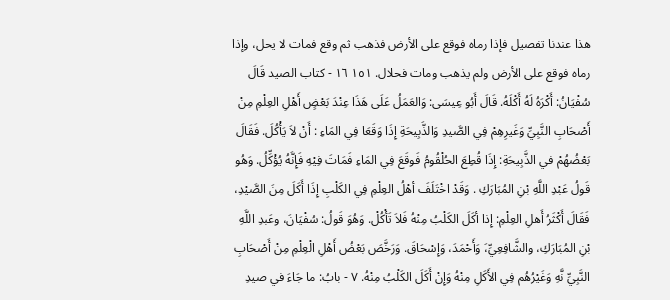هذا عندنا تفصيل فإذا رماه فوقع على الأرض فذهب ثم وقع فمات لا يحل، وإذا رماه فوقع على الأرض ولم يذهب ومات فحلال. ١٥١ ١٦ - كتاب الصيد قَالَ سُفْيَانُ: أَكْرَهُ لَهُ أَكْلَهُ. قَالَ أَبُو عِيسَى: وَالعَمَلُ عَلَى هَذَا عِنْدَ بَعْضٍ أَهْلِ العِلْمِ مِنْ أَصْحَابِ النَّبِيِّ وَغَيرِهِمْ فِي الصَّيدِ وَالذَّبِيحَةِ إِذَا وَقَعَا فِي المَاءِ : أَنْ لاَ يَأْكُلَ. فَقَالَ بَعْضُهُمْ في الذَّبِيحَةِ: إِذَا قُطِعَ الحُلْقُومُ فَوقَعَ فِي المَاءِ فَمَاتَ فِيْهِ فَإِنَّهُ يُؤْكِّلُ. وَهُو قَولُ عَبْدِ اللَّهِ بْنِ المُبَارَكِ . وَقَدْ اخْتَلَفَ أهْلُ العِلْمِ فِي الكَلْبِ إِذَا أَكَلَ مِنَ الصَّيْدِ، فَقَالَ أَكْثَرُ أَهلِ العِلْمِ: إِذا أكَلَ الكَلْبُ مِنْهُ فَلاَ تَأْكُلْ. وَهُوَ قَولُ: سُفْيَانَ، وعَبدِ اللَّهِ بْنِ المُبَارَكِ، والشَّافِعِيِّ،َ وَأَحْمَدَ، وَإِسْحَاقَ. وَرَخَّصَ بَعْضُ أَهْلِ الْعِلْمِ مِنْ أَصْحَابِ النَّبِيِّ نَّهِ وَغَيْرُهُم فِي الأَكَلِ مِنْهُ وَإِنْ أَكَلَ الكَلْبُ مِنْهُ. ٧ - بابُ: ما جَاءَ في صيدِ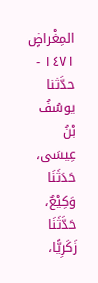المِغْراضٍ ١٤٧١ - حدَّثنا يوسُفُ بْنُ عِيسَى، حَدَثَنَا وَكِيْعٌ، حَدَّثَنَا زَكَرِيًّا،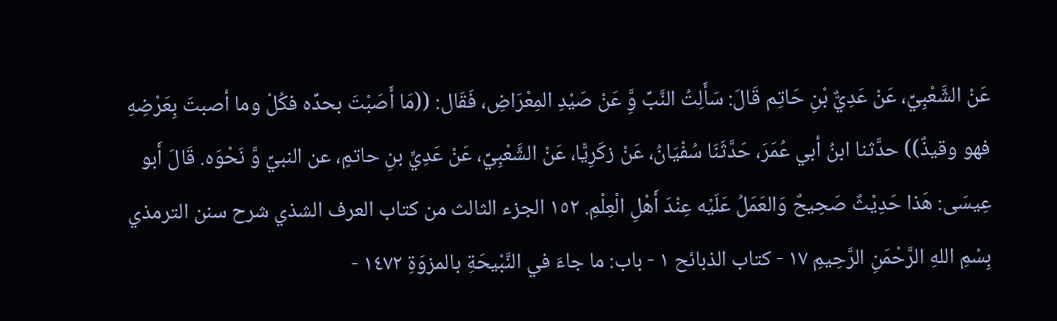عَنْ الشَّعْبِيِّ، عَنْ عَدِيٌّ بْنِ حَاتِم قَالَ: سَأَلِتُ النَّبِّ وَِّ عَنْ صَيْدِ المِعْرَاضِ، فَقَال: ((مَا أَصَبْتَ بحدِّه فكُلْ وما أصبتَ بِعَرْضِهِ فهو وقيذٌ)) حدَّثنا ابنُ أبي عُمَرَ، حَدَّثَنَا سُفْيَانُ، عَنْ زكَرِيًّا، عَنْ الشَّعْبِيِّ، عَنْ عَدِيٍّ بنِ حاتمٍ، عن النبيِّ وَّ نَحْوَه. قَالَ أَبو عِيسَى: هَذا حَدِيْثٌ صَحِيحٌ وَالعَمَلُ عَلَيْه عِنْدَ أَهْلِ الْعِلْمِ. ١٥٢ الجزء الثالث من كتاب العرف الشذي شرح سنن الترمذي بِسْمِ اللهِ الرَّحْمَنِ الرَّحِيمِ ١٧ - كتاب الذبائح ١ - باب: ما جاءَ في النَّبْيحَةِ بالمزوَةِ ١٤٧٢ -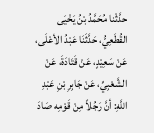حدَّثْنا مُحَمَّدُ بْنُ يَخْيَى القُطَعِيُّ، حَدَّثَنَا عَبْدُ الأعْلَى، عَنْ سَعِيْدٍ، عَنْ قَتَادَةَ، عَنْ الشَّعْبِيِّ، عَنْ جَابِرِ بْنِ عَبْدِ اللَّهِ: أنَّ رَجُلاً مِنْ قَوْمِه صَادَ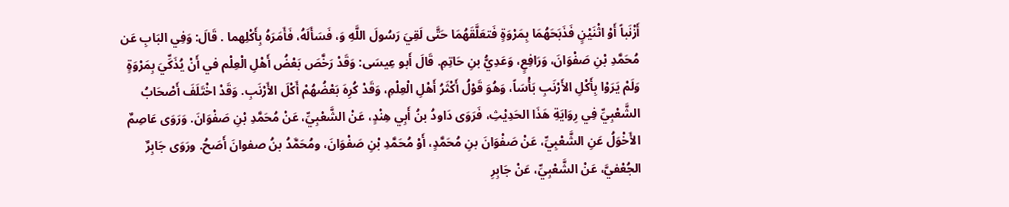أَزْنَباً أَوْ اثْنَيْنٍ فَذَبَحَهُمَا بِمَرْوَةٍ فَتعَلَّقَهُمَا حَتَّى لَقِيَ رَسُولَ اللَّهِ وَ، فَسَأَلَهُ، فَأَمَرَهُ بِأَكْلِهما . قَالَ: وَفِي البَابِ عَن مُحَمَّدِ بْنِ صَفْوَانَ، وَرَافِعٍ، وَعَدِيُّ بنِ حَاتِمِ. قَالَ أَبو عِيسَى: وَقَدْ رَخَّصَ بَعْضُ أَهْلِ الْعِلْم في أَنْ يُذَكِّيَ بِمَرْوَةٍ وَلَمْ يَرَوْا بِأَكْلِ الأَرْنَبِ بَأْسَاً، وَهُوَ قَوْلُ أَكْثَرُ أَهْلِ الْعِلْمِ، وَقَدْ كُرِهَ بَعْضُهُمْ أَكْلَ الأَرْنَبِ. وَقَدْ اخْتَلَفَ أَصْحَابُ الشَّعْبِيِّ فِي رِوَايَةِ هَذَا الحَدِيْثِ، فَرَوَى دَاودُ بنُ أَبِي هِنْدٍ، عَنْ الشَّعْبِيِّ، عَنْ مُحَمَّدِ بْنِ صَفْوَانَ. وَرَوَى عَاصِمٌ الأَخْوَلُ عَنِ الشَّعْبِيِّ، عَنْ صَفْوَانَ بنِ مُحَمَّدٍ، أَوْ مُحَمَّدِ بْنِ صَفْوَانَ، ومُحَمَّدُ بنُ صفوانَ أَصَحُ. ورَوَى جَابِرٌ الجُعْفيَّ، عَنْ الشَّعْبِيِّ، عَنْ جَابِرِ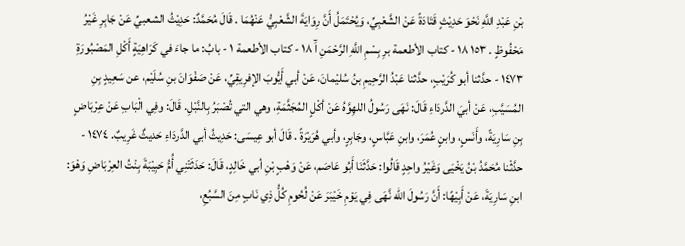بْنِ عَبْدِ اللَّهِ نَحْوَ حَدِيْثٍ قَتَادَةً عَنْ الشَّعْبِيِّ، وَيُحْتَمَلُ أَنَّ رِوَايَةَ الشَّعْبِيُّ عَنْهُمَا . قَالَ مُحَمَّدٌ: حَدِيْثُ الشعبيِّ عَنْ جَابِرِ غَيْرُ مَحْفُوظٍ . ١٥٣ ١٨ - كتاب الأطعمة برِ بِسْمِ اللَّهِ الرَّحْمَنِ آَ ١٨ - كتاب الأطعمة ١ - بابُ: ما جاءَ في كَرَاهِيَةٍ أَكْلِ المَصْبُورَةِ ١٤٧٣ - حدَّثنا أبو كُرَيْبٍ، حدَّثنا عَبْدُ الرَّحِيمِ بنُ سُليْمانَ، عَنْ أبي أَيُّوبَ الإفرِيقِيِّ، عَنْ صَفْوَانَ بنِ سُلَيْم، عن سَعِيدٍ بِنِ المُسَيَّبِ، عَنْ أبيَ الدَّردَاءِ قَالَ: نَهَى رَسُولُ اللهِوَّهُ عَنْ أكْلٍ المُجَثَّمَةِ، وهي التي تُصْبَرُ بِالنَّبْلِ. قَالَ: وفِي الْبَابِ عَنْ عِرْبَاضٍ بِنِ سَارِيَةً، وأَنَسٍ، وابنٍ عُمَرَ، وابنِ عَبَّاسٍ، وجَابِرٍ، وأبي هُرَيْرَةً . قَالَ أبو عِيسَى: حَدِيثُ أبي الدَّردَاءِ حَديثٌ غَرِيبٌ. ١٤٧٤ - حدَّثْنا مُحَمَّدُ بْنُ يَخْيَى وَغَيْرُ واحِدٍ قَالُوا: حَدَّثَنَا أَبُو عَاصَم، عَنْ وَهْبٍ بْنِ أبي خَالِدٍ، قَالَ: حَدَثَتْنِي أُمُّ حَبِيْبَةَ بِنْتُ العِرْبَاضِ وَهْوَ: ابنِ سَارِيَةَ، عَنْ أَبِيْهًا: أَنَّ رَسُولَ الله نَّهَى فِي يَوْمِ خَيْبَرَ عَنْ لُحُومِ كُلُّ ذِي نَابٍ مِنَ السَّبُعِ،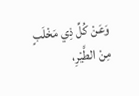وَعَنْ كُلِّ ذِي مَخْلَبٍ مِنْ الطَّيْرِ،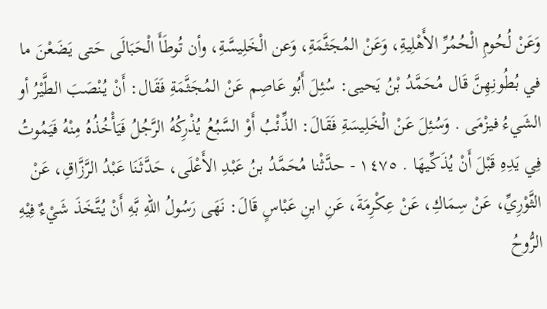وَعَنْ لُحُومِ الْحُمُرِّ الأَهْلِيةِ، وَعَنْ المُجَثَّمَةِ، وَعن الْخَلِيسَّةِ، وأن تُوطَأَ الْحَبَالَى حَتى يَضَعْنَ ما في بُطُونِهِنَّ قَال مُحَمَّدُ بْنُ يَحيى: سُئِلَ أَبُو عَاصِم عَنْ المُجَثَّمَةِ فَقَال: أَنْ يُنْصَبَ الطَّيْرُ أو الشَيءُ فیزْمَی . وَسُئِلَ عَنْ الْخَلِيسَةِ فَقَالَ: الذِّئْبُ أَوْ السَّبُعُ يُذْرِكُهُ الرَّجُلُ فَيَأْخُذُهُ مِنْهُ فَيَمُوتُ فِي يَدِهِ قَبْلَ أَنْ يُذَكِّيهَا . ١٤٧٥ - حدَّثْنا مُحَمَّدُ بنُ عَبْدِ الأَعْلَى، حَدَّثَنَا عَبْدُ الرَّزَّاقِ، عَنْ الثَّوْرِيِّ، عَنْ سِمَاكِ، عَنْ عِكْرِمَةَ، عَنِ ابنِ عَبْاسٍ قَالَ: نَهَى رَسُولُ اللّهِ بَّهِ أَنْ يُتَّخَذَ شَيْءٌ فِيْهِ الرُّوحُ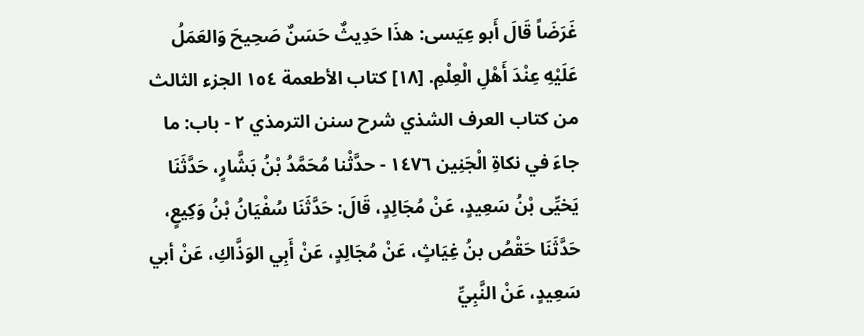غَرَضَاً قَالَ أَبو عِيَسى: هذَا حَدِيثٌ حَسَنٌ صَحِيحَ وَالعَمَلُ عَلَيْهِ عِنْدَ أَهْلِ الْعِلْمِ. [١٨] كتاب الأطعمة ١٥٤ الجزء الثالث من كتاب العرف الشذي شرح سنن الترمذي ٢ - باب: ما جاءَ في نكاةِ الْجَنِين ١٤٧٦ - حدَّثْنا مُحَمَّدُ بْنُ بَشَّارٍ، حَدَّثَنَا يَخيِّى بْنُ سَعِيدٍ، عَنْ مُجَالِدٍ، قَالَ: حَدَّثَنَا سُفْيَانُ بْنُ وَكِيعٍ، حَدَّثَنَا حَقْصُ بنُ غِيَاثٍ، عَنْ مُجَالِدٍ، عَنْ أَبِي الوَذَّاكِ، عَنْ أبي سَعِيدٍ، عَنْ النَّبِيِّ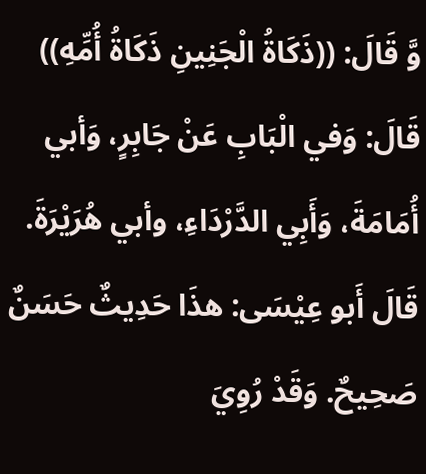وَّ قَالَ: ((ذَكَاةُ الْجَنِينِ ذَكَاةُ أُمِّهِ)) قَالَ: وَفي الْبَابِ عَنْ جَابِرٍ، وَأبي أُمَامَةَ، وَأَبِي الدَّرْدَاءِ، وأبي هُرَيْرَةَ. قَالَ أَبو عِيْسَى: هذَا حَدِيثٌ حَسَنٌ صَحِيحٌ. وَقَدْ رُوِيَ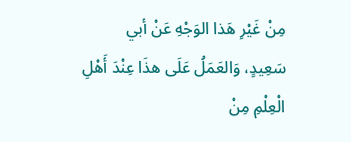مِنْ غَيْرِ هَذا الوَجْهِ عَنْ أبي سَعِيدٍ، وَالعَمَلُ عَلَى هذَا عِنْدَ أَهْلِ الْعِلْمِ مِنْ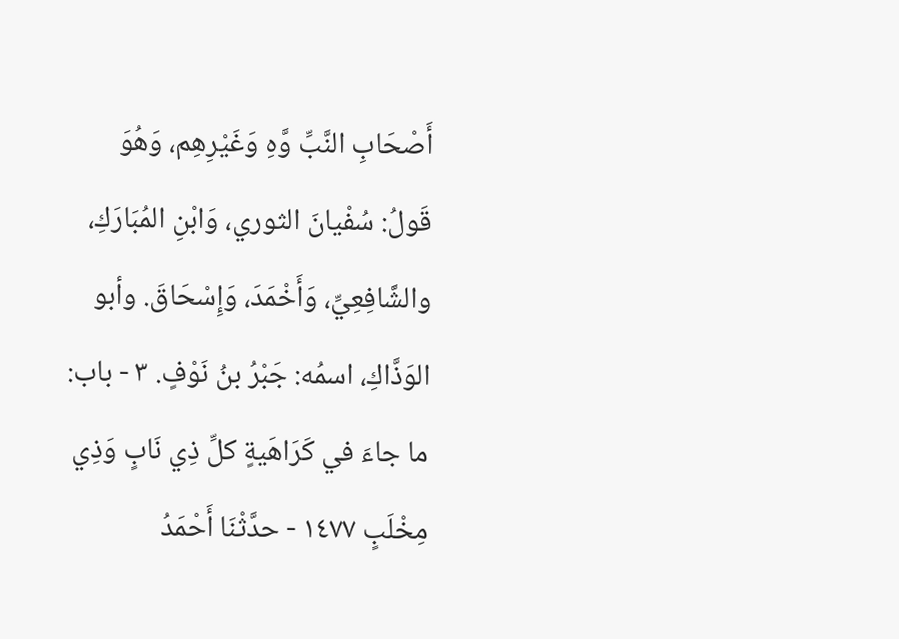أَصْحَابِ النَّبِّ وَّهِ وَغَيْرِهِم، وَهُوَ قَولُ: سُفْيانَ الثوري، وَابْنِ المُبَارَكِ، والشَّافِعِيِّ، وَأَخْمَدَ، وَإِسْحَاقَ. وأبو الوَذَّاكِ، اسمُه: جَبْرُ بنُ نَوْفٍ. ٣ - باب: ما جاءَ في كَرَاهَيةٍ كلِّ ذِي نَابٍ وَذِي مِخْلَبٍ ١٤٧٧ - حدَّثْنَا أَحْمَدُ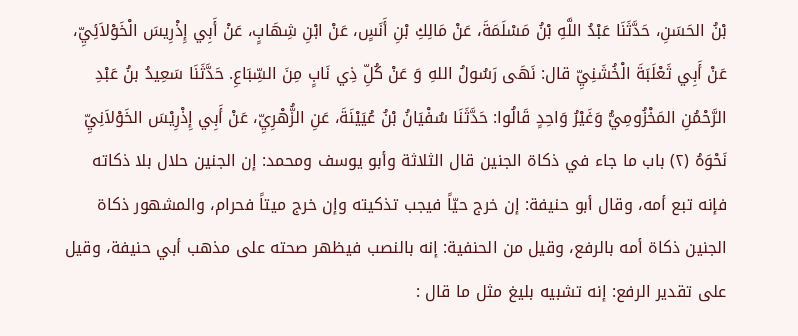بْنُ الحَسَنِ، حَدَّثَنَا عَبْدُ اللَّهِ بْنُ مَسْلَمَةَ، عَنْ مَالِكِ بْنِ أَنَسٍ، عَنْ ابْنِ شِهَابٍ، عَنْ أَبِي إِذْرِيسَ الْخَوْلاَئِيِّ، عَنْ أَبِي ثَعْلَبَةَ الْخُشَنِيِّ قال: نَهَى رَسُولُ اللهِ وَ عَنْ كُلِّ ذِي نَابٍ مِنَ السِّبَاعِ. حَدَّثَنَا سَعِيدُ بنُ عَبْدِ الرَّحْمُنِ المَخْزُومِيُّ وَغَيْرُ وَاحِدٍ قَالُوا: حَدَّثَنَا سُفْيَانُ بْنُ عُيَيْنَةَ، عَنِ الزُّهْرِيِّ، عَنْ أَبِي إِذْرِيْسَ الخَوْلاَنِيِّ نَحْوَهُ (٢) باب ما جاء في ذكاة الجنين قال الثلاثة وأبو يوسف ومحمد: إن الجنين حلال بلا ذكاته فإنه تبع أمه، وقال أبو حنيفة: إن خرج حيّاً فيجب تذكيته وإن خرج ميتاً فحرام، والمشهور ذكاة الجنين ذكاة أمه بالرفع، وقيل من الحنفية: إنه بالنصب فيظهر صحته على مذهب أبي حنيفة، وقيل على تقدير الرفع: إنه تشبيه بليغ مثل ما قال :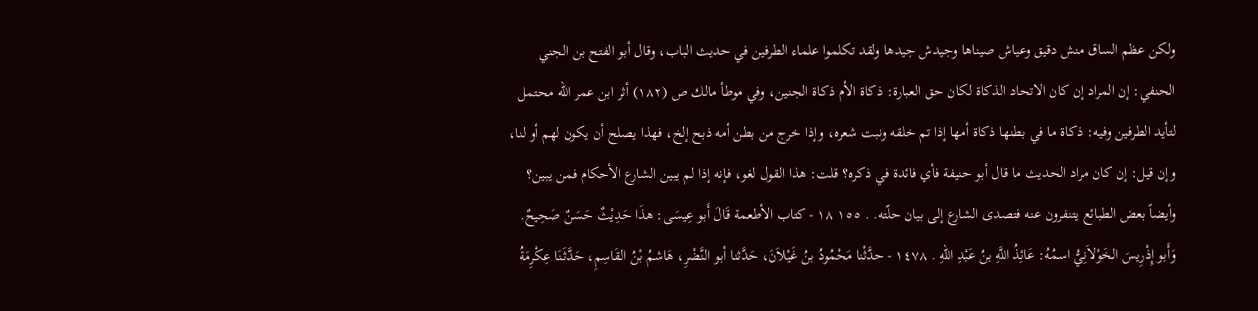ولكن عظم الساق منش دقيق وعياش صيناها وجيدش جيدها ولقد تكلموا علماء الطرفين في حديث الباب، وقال أبو الفتح بن الجني الحنفي: إن المراد إن كان الاتحاد الذكاة لكان حق العبارة: ذكاة الأم ذكاة الجنين، وفي موطأ مالك ص (١٨٢) أثر ابن عمر الله محتمل لتأيد الطرفين وفيه: ذكاة ما في بطنها ذكاة أمها إذا تم خلقه ونبت شعره، وإذا خرج من بطن أمه ذبح إلخ، فهذا يصلح أن يكون لهم أو لنا، وإن قيل: إن كان مراد الحديث ما قال أبو حنيفة فأي فائدة في ذكره؟ قلت: هذا القول لغو، فإنه إذا لم يبين الشارع الأحكام فمن يبين؟ وأيضاً بعض الطبائع يتنفرون عنه فتصدى الشارع إلى بيان حلّته. . ١٥٥ ١٨ - كتاب الأطعمة قَالَ أَبو عِيسَى: هذَا حَدِيْثٌ حَسَنٌ صَحِيحٌ. وَأَبو إِذْرِيسَ الخَوْلاَنِيُّ اسمُهُ: عَائِذُ اللَّهِ بنُ عَبْدِ اللهِ . ١٤٧٨ - حدَّثْنا مَحْمُودُ بنُ غَيْلاَنَ، حَدَّثنا أبو النَّضْرِ، هَاشمُ بْنُ القَاسِمِ، حَدَّثَنَا عِكْرِمَةُ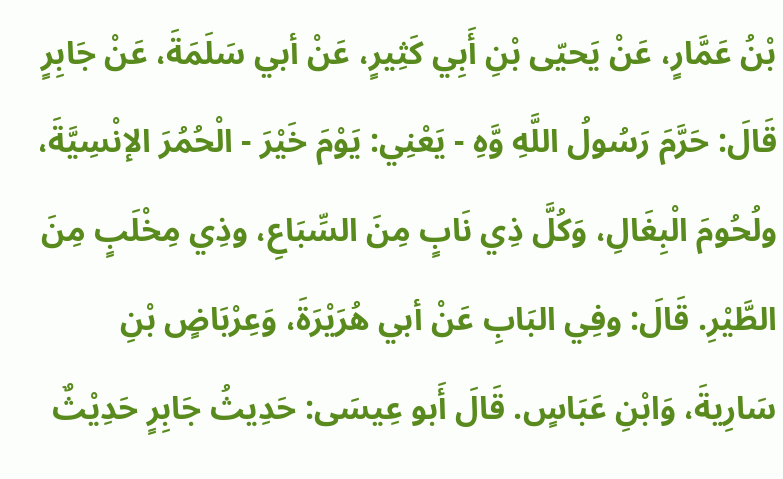بْنُ عَمَّارٍ، عَنْ يَحيّى بْنِ أَبِي كَثِيرٍ، عَنْ أبي سَلَمَةَ، عَنْ جَابِرٍ قَالَ: حَرَّمَ رَسُولُ اللَّهِ وَّهِ - يَعْنِي: يَوْمَ خَيْرَ - الْحُمُرَ الإنْسِيَّةَ، ولُحُومَ الْبِغَالِ، وَكُلَّ ذِي نَابٍ مِنَ السِّبَاعِ، وذِي مِخْلَبٍ مِنَ الطَّيْرِ. قَالَ: وفِي البَابِ عَنْ أبي هُرَيْرَةَ، وَعِرْبَاضٍ بْنِ سَارِيةَ، وَابْنِ عَبَاسٍ. قَالَ أَبو عِيسَى: حَدِيثُ جَابِرٍ حَدِيْثٌ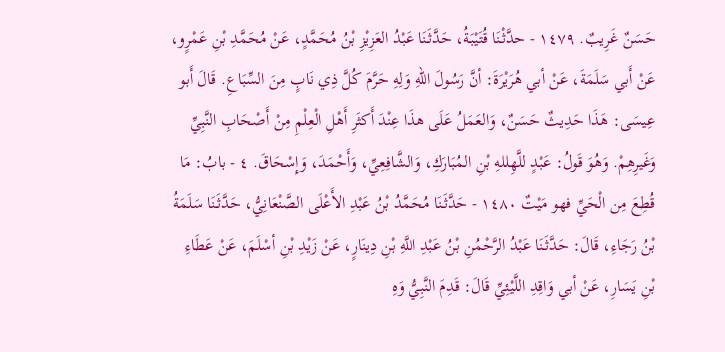حَسَنٌ غَرِيبٌ. ١٤٧٩ - حدَّثْنَا قُتَيْبَةُ، حَدَّثَنَا عَبْدُ العَزِيْزِ بْنُ مُحَمَّدٍ، عَنْ مُحَمَّدِ بْنِ عَمْرٍو، عَنْ أَبي سَلَمَةَ، عَنْ أبي هُرَيْرَةَ: أنَّ رَسُولَ اللّهِ وَلِهِ حَرَّمَ كُلَّ ذِي نَابٍ مِنَ السِّبَاعِ. قَالَ أَبو عِيسَى: هَذَا حَدِيثٌ حَسَنٌ، وَالعَمَلُ عَلَى هذَا عِنْدَ أَكثَرِ أَهْلِ الْعِلْمِ مِنْ أَصْحَابِ النَّبِيِّ وَغَيرِهِمْ. وَهُوَ قَولُ: عَبْدٍ للَّهِللهِ بْنِ المُبَارَكِ، وَالشَّافِعِيِّ، وَأَحْمَدَ، وَإِسْحَاقَ. ٤ - بابُ: مَا قُطِعَ مِن الْحَيِّ فهو مَيْتٌ ١٤٨٠ - حَدَّثَنَا مُحَمَّدُ بْنُ عَبْدِ الأَعْلَى الصَّنْعَانِيُّ، حَدَّثَنَا سَلَمَةُ بْنُ رَجَاءِ، قَالَ: حَدَّثَنَا عَبْدُ الرَّحْمُنِ بْنُ عَبْدِ اللَّهِ بْنِ دِينَارٍ، عَنْ زَيْدِ بْنِ أسْلَمَ، عَنْ عَطَاءِ بْنِ يَسَارِ، عَنْ أبي وَاقِدِ اللَّيْئِيِّ قَالَ: قَدِمَ النَّبِيُّ وَهِ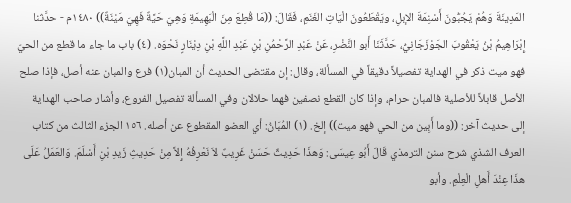المَدِينَةَ وَهُمْ يَجُبُّونَ أَسْنِمَةَ الإبلِ، ويَقْطَعُونَ الْيَاتِ الغَنَمِ، فَقَالَ: ((مَا قُطِعَ مِنَ الْبَهِيمَةِ وَهِيَ حَيَّةٌ فَهِيَ مَيْنَةٌ)) ١٤٨٠م - حدَّثنا إِبْرَاهِيمُ بْنُ يَعْقُوبَ الجَوْزَجَانِيُّ، حَدَّثَنَا أَبو النَّضْرِ، عَنْ عَبْدِ الرَّحْمُنِ بْنِ عَبْدِ اللَّهِ بْنِ دِيْنَارٍ نَحْوَه. (٤) باب ما جاء ما قطع من الحيّ فهو ميت ذكر في الهداية تفصيلاً دقيقاً في المسألة، وقال: إن مقتضى الحديث أن المبان(١) فرع والمبان عنه أصل، فإذا صلح الأصل قابلاً للأصلية فالمبان حرام، وإذا كان القطع نصفين فهما حلالان وفي المسألة تفصيل الفروع، وأشار صاحب الهداية إلى حديث آخر: ((وما أَبِين من الحي فهو ميت)) إلخ. (١) المُبَانُ: أي العضو المقطوع عن أصله. ١٥٦ الجزء الثالث من كتاب العرف الشذي شرح سنن الترمذي قَالَ أَبُو عِيسَى: وَهذَا حَدِيثٌ حَسَنْ غَرِيبٌ لاَ نَعْرِفُهُ إِلاَّ مِنْ حَدِيثِ زَيدِ بْنِ أَسْلَمَ. وَالعَمَلُ عَلَى هذَا عِنْدَ أَهلِ الْعِلْمِ. وأبو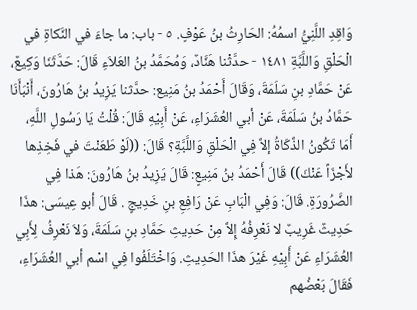وَاقِدِ اللَّنِيُّ اسمُهُ: الحَارِثُ بنُ عَوْفٍ. ٥ - باب: ما جاءَ في النَّكاةِ في الْحَلْقِ وَاللَّبَّةِ ١٤٨١ - حدَّثْنا هَنَّادٌ، وَمُحَمَّدُ بنُ العَلاَءِ قَالَ: حَدَّثَنَا وَكِيعٌ، عَنْ حَمَّادِ بنِ سَلَمَةَ، وَقَالَ أَحْمَدُ بنُ مَنِيع: حدَّثنا يَزِيدُ بنُ هَارُونَ، أَنْبَأَنَا حَمَّادُ بنُ سَلَمَةَ، عَنْ أبي العُشَرَاءِ، عَنْ أَبِيْهِ قَالَ: قُلْتُ يَا رَسُولِ اللَّهِ، أَمَا تَكُونُ الذَّكَاةُ إلاَّ فِي الْحَلْقِ وَاللَّبَّةِ؟ قَالَ: ((لَوْ طَعَنْتَ في فَخِذِها لأَجْزَاً عَنْكَ)) قَالَ أَحْمَدُ بنُ مَنِيعٍ: قَالَ يَزِيدُ بنُ هَارُونَ: هَذا فِي الضَّرُورَةِ. قَالَ: وَفِي الْبَابِ عَنْ رَافِعِ بنِ خَدِیجٍ . قَالَ أبو عِيسَى: هذَا حَدِيثٌ غَرِيبٌ لا نَعْرِفُهُ إِلاَّ مِنْ حَدِيثِ حَمَّادِ بنِ سَلَمَةَ، وَلاَ نَعْرِفُ لِأَبِي العُشَرَاءِ عَنْ أَبِيْهِ غَيْرَ هذَا الحَدِيثِ. وَاخْتَلَفُوا فِي اسْم أبي العُشَرَاءِ، فَقَالَ بَعْضُهم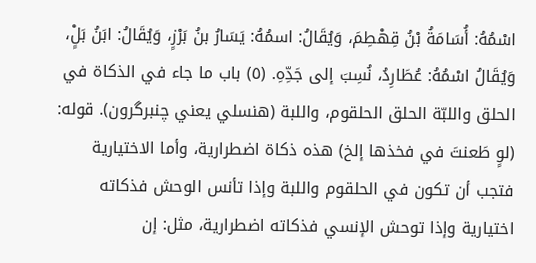اسْمُهُ: أُسَامَةُ بْنُ قِهْطِمَ، وَيُقَالُ: اسمُهُ: يَسَارُ بنُ بَرْزٍ، وَيُقَالُ: ابَنُ بَلٍْ، وَيُقَالُ اسْمُهُ: عُطَارِدُ، نُسِبَ إلی جَدِّهِ. (٥) باب ما جاء في الذكاة في الحلق واللبّة الحلق الحلقوم، واللبة (هنسلي يعني چنبرگرون). قوله: (لوٍ طَعنتَ في فخذها إلخ) هذه ذكاة اضطرارية، وأما الاختيارية فتجب أن تكون في الحلقوم واللبة وإذا تأنس الوحش فذكاته اختيارية وإذا توحش الإنسي فذكاته اضطرارية، مثل: إن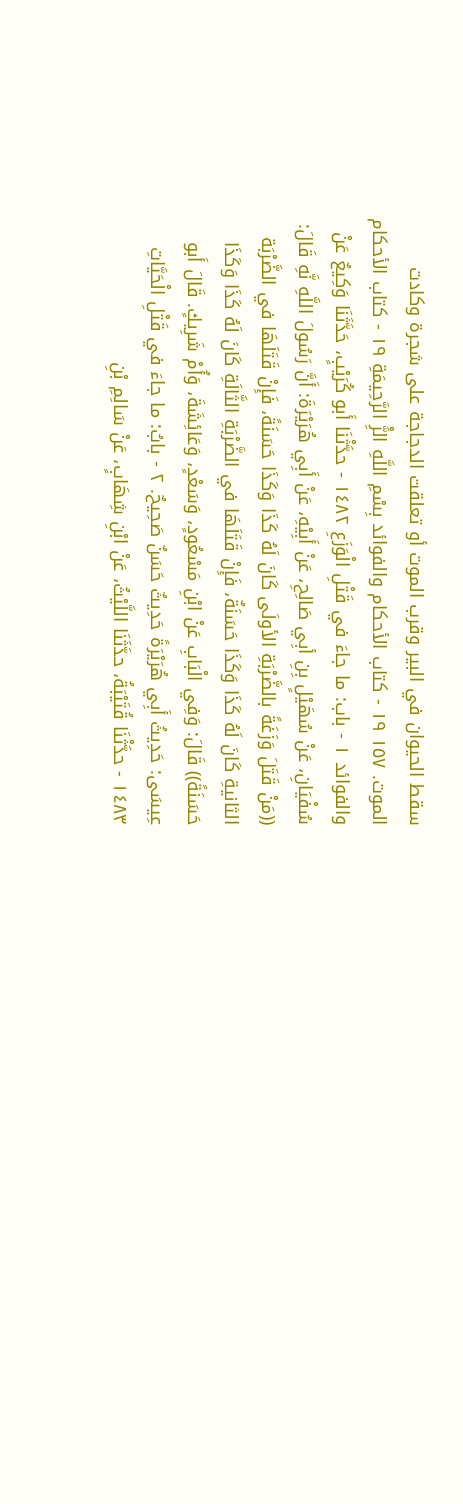سقط الحيوان في البير وقرب الموت أو تعلقت الدجاجة على شجرة وكادت الموت. ١٥٧ ١٩ - كتاب الأحكام والفوائد بِسْمِ اللَّهِ الرَِّْ الرَّحِيمَةِ ١٩ - كتاب الأحكام والفوائد ١ - باب: ما جاءَ في قَتْلِ الْوَزَعِ ١٤٨٢ - حدَّثْنَا أَبو كُرَيْبٍ، حَدَّثَنَا وَكِيعٌ عَنْ سُفْيَانِ، عَنْ سُهَيْلٍ بِنِ أبِي صَالِحِ، عَنْ أَبِيْهِ، عَنْ أَبِي هُرَيْرَةَ: أَنَّ رَسُولَ اللَّهِ نَّهِ قَالَ: ((مَنْ قَتَلَ وَزَغَةً بالضَّرْبَةِ الأولَى كَانَ لَهُ كَذَا وَكَذَا حَسَنَةً، فَإِنْ قَتَلَهَا في الضَّرْبَة الثانيةِ كَانَ لَهُ كَذَا وَكَذَا حَسَنَةٌ، فَإِنْ قَتَلَهَا في الضَّرْبَةِ الثَّالَةِ كَانَ لَهُ كَذَا وَكَذَا حَسَنَةً)) قَالَ: وَفِي الْبَابِ عَنْ ابْنِ مَسْعُودٍ، وَسَعْدٍ، وَعَائِشَةَ، وَأُمْ شَرِيكٍ. قَالَ أَبو عِيسَى: حَدِيثُ أَبِي هُرَيْرَةً حَدِيثٌ حَسَنٌ صَحِيحٌ. ٢ - بابُ: ما جاءَ في قَتْلِ الْحَيَّاتِ ١٤٨٣ - حدَّثْنَا قُتَيْبَةُ، حدَّثَنَا اللَّيْثُ، عَنْ ابْنِ شِهَابٍ، عَنْ سَالِمِ بْنِ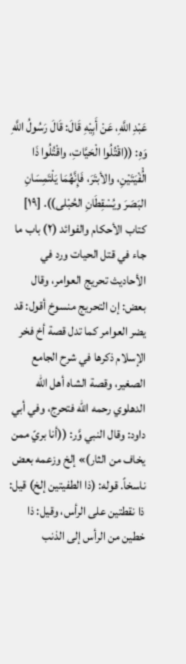عَبْدِ اللَّهِ، عَنْ أَبِيْهِ قَالَ: قَالَ رَسُولُ اللَّهِ وَهِ: ((اقْتُلُوا الْحَيَّاتِ، واقْتُلُوا ذَا الُْفْيَتَيْنِ، والأبتَرَ، فَإِنَّهُمَا يَلْتَمِسَانِ البَصَرَ ويُسْقِطَانِ الحُبْلى)). [١٩] كتاب الأحكام والفوائد (٢) باب ما جاء في قتل الحيات ورد في الأحاديث تحريج العوامر، وقال بعض: إن التحريج منسوخ أقول: قد يضر العوامر كما تدل قصة أخ فخر الإسلام ذكرها في شرح الجامع الصغير، وقصة الشاه أهل الله الدهلوي رحمه الله فتحرج، وفي أبي داود: وقال النبي وَّر: ((أنا بريّ ممن يخاف من الثار)» إلخ وزعمه بعض ناسخاً. قوله: (ذا الطفيتين إلخ) قيل: ذا نقطتين على الرأس، وقيل: ذا خطين من الرأس إلى الذنب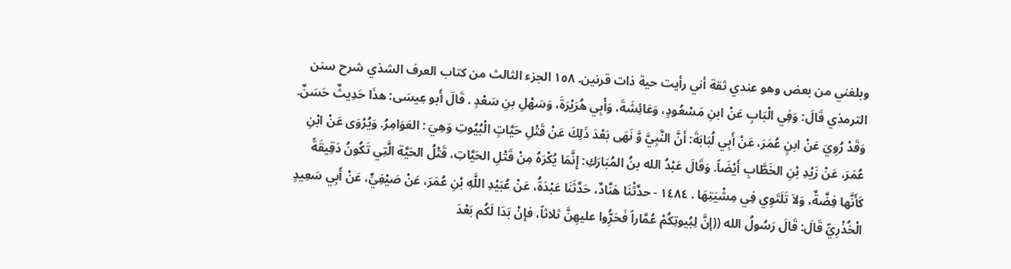وبلغني من بعض وهو عندي ثقة أني رأيت حية ذات قرنين. ١٥٨ الجزء الثالث من كتاب العرف الشذي شرح سنن الترمذي قَالَ: وَفِي الْبَابِ عَنْ ابنِ مَسْعُودٍ، وَعَائِشَةَ، وَأَبِي هُرَيْرَةَ، وَسَهْلِ بنِ سَعْدٍ . قَالَ أَبو عِيسَى: هذَا حَدِيثٌ حَسَنٌ. وَقَدْ رُوِيَ عَنْ ابنٍ عُمَرَ، عَنْ أَبِي لُبَابَةَ: أنَّ النَّبِيَّ وَّ نَهَى بَعْدَ ذَلِكَ عَنْ قَتْلِ حَيَّاتٍ الْبُيُوتِ وَهِيَ : العَوَامِرُ. وَيُرْوَى عَنْ ابْنِ عُمَرَ، عَنْ زَيْدِ بْنِ الخَطَّابِ أَيْضَاً. وَقَالَ عَبْدُ الله بنُ المُبَارَكِ: إِنَّمَا يُكْرَهُ مِنْ قَتْلِ الحَيَّاتِ، قَتْلُ الحَيَّة الَّتِي تَكُونُ دَقِيقَةً كَأَنَّها فِضَّةٌ، وَلاَ تَلَتَوِي فِي مِشْيَتِهَا . ١٤٨٤ - حدَّثْنَا هَنَّادٌ، حَدَّثَنَا عَبْدَةُ، عَنْ عُبَيْدِ اللَّهِ بْنِ عُمَرَ، عَنْ صَيْفِيٍّ، عَنْ أَبِي سَعِيدٍ الْخُذْرِيِّ قَالَ: قَالَ رَسُولُ الله ((إنَّ لِبُيوتِكُمْ عُمَّاراً فَحَرُِّوا عليهِنَّ ثلاثاً، فإنْ بَدَا لَكُم بَعْدَ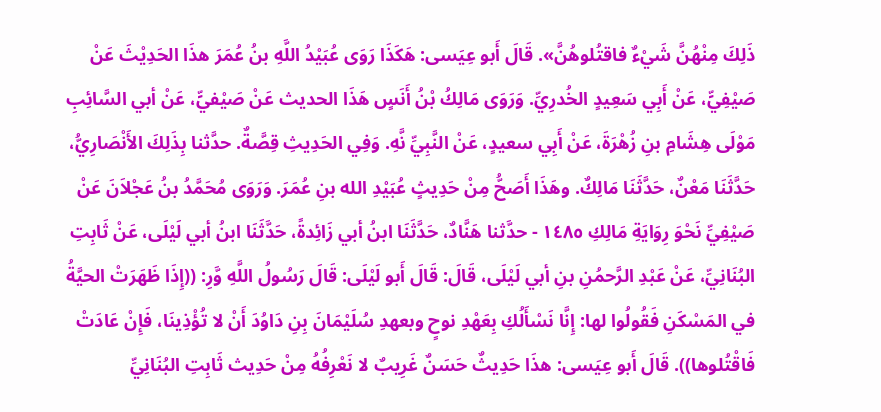ذَلِكَ مِنْهُنَّ شَيْءٌ فاقتُلوهُنَّ». قَالَ أَبو عِيَسى: هَكَذَا رَوَى عُبَيْدُ اللَّهِ بنُ عُمَرَ هذَا الحَدِيْثَ عَنْ صَيْفِيٍّ، عَنْ أَبِي سَعِيدٍ الخُدرِيِّ. وَرَوَى مَالِكُ بْنُ أَنَسٍ هَذَا الحديث عَنْ صَيْفيٍّ، عَنْ أبي السَّائِبِ مَوْلَى هِشَامِ بنِ زُهْرَةَ، عَنْ أَبِي سعيدٍ، عَنْ النَّبِيِّ نَّهِ. وَفِي الحَدِيثِ قِصَّةٌ. حدَّثنا بِذَلِكَ الأَنْصَارِيُّ، حَدَّثَنَا مَعْنٌ، حَدَّثَنَا مَالِكٌ. وهَذَا أَصَحُّ مِنْ حَدِيثٍ عُبَيْدِ الله بنِ عُمَرَ. وَرَوَى مُحَمَّدُ بنُ عَجْلاَنَ عَنْ صَيْفِيِّ نَحْوَ رِوَايَةِ مَالِكِ ١٤٨٥ - حدَّثنا هَنَّادٌ، حَدَّثَنَا ابنُ أبي زَائِدةً، حَدَّثَنَا ابنُ أبي لَيْلَى، عَنْ ثَابِتِ البُنَانِيِّ، عَنْ عَبْدِ الرَّحمُنِ بنِ أبي لَيْلَى، قَالَ: قَالَ أَبو لَيْلَى: قَالَ رَسُولُ اللَّهِ وَّرِ: ((إِذَا ظَهَرَتْ الحيَّةُ في المَسْكَنِ فَقُولُوا لها: إِنَّا نَسْأَلُكِ بِعَهْدِ نوحٍ وبعهدِ سُلَيْمَانَ بِنِ دَاوُدَ أَنْ لا تُؤْذِينَا، فَإِنْ عَادَتْ فَاقْتُلوها)). قَالَ أَبو عِيَسى: هذَا حَدِيثٌ حَسَنٌ غَرِيبٌ لا نَعْرِفُهُ مِنْ حَدِيث ثَابِتِ البُنَانِيِّ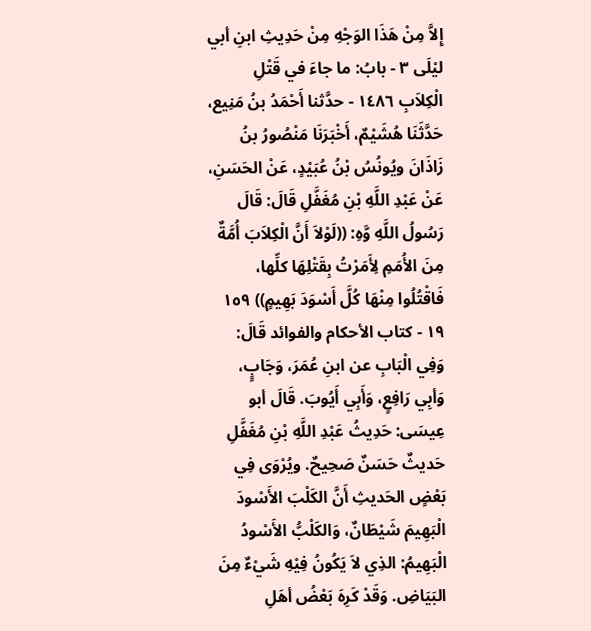إِلاَّ مِنْ هَذَا الوَجْهِ مِنْ حَدِيثِ ابنِ أبي ليْلَی ٣ - بابُ: ما جاءَ في قَتْلِ الْكِلاَبِ ١٤٨٦ - حدَّثنا أَحْمَدُ بنُ مَنِيع، حَدَّثَنَا هُشَيْمٌ، أَخْبَرَنَا مَنْصُورُ بنُ زَاذَانَ ويُونُسُ بْنُ عُبَيْدٍ، عَنْ الحَسَنِ، عَنْ عَبْدِ اللَّهِ بْنِ مُغَفَّلِ قَالَ: قَالَ رَسُولُ اللَّهِ وَّهِ: ((لَوْلاَ أَنَّ الْكِلاَبَ أُمَّةٌ مِنَ الأُمَمِ لِأَمَرْتُ بِقَتْلِهَا كلِّها، فَاقْتُلُوا مِنْهَا كُلَّ أَسْوَدَ بَهِيمٍ)) ١٥٩ ١٩ - كتاب الأحكام والفوائد قَالَ: وَفِي الْبَابِ عن ابنِ عُمَرَ، وَجَابٍِ، وَأبِي رَافِعٍ، وَأَبِي أَيُوبَ. قَالَ أبو عِيسَى: حَدِيثُ عَبْدِ اللَّهِ بْنِ مُغَفَّلِ حَديثٌ حَسَنٌ صَحِيحٌ. ويُرْوَى فِي بَعْضٍ الحَديثِ أَنَّ الكَلْبَ الأَسْودَ الْبَهِيمَ شَيْطَانٌ، وَالكَلْبُّ الأَسْودُ الْبَهِيمُ: الذِي لاَ يَكُونُ فِيْهِ شَيْءٌ مِنَ البَيَاضِ. وَقَدْ كَرِهَ بَعْضُ أهَلِ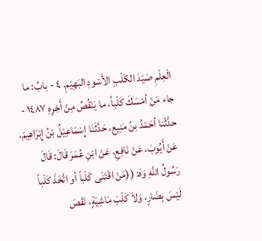الْعِلْمِ صَيْدَ الكَلْبِ الأَسْودِ البَهِيْمِ. ٤ - بابُ: ما جاء مَنْ أمْسَكَ كَلْباً، ما يَنْقُصُ مِنْ أَجْرِهِ ١٤٨٧ - حدَّثْنا أحَمْدُ بنُ مَنِيع، حَدَّثَنَا إِسْمَاعِيْلُ بْنُ إِبْرَاهِيمَ، عَنْ أَيُوبَ، عَنْ نَافِعِ، عَنْ ابْنِ عُمَرَ قَالَ: قَالَ رَسُولُ اللَّهِ وَهَ: ((مَنْ اقْتَنَى كَلْباً أو اتَّخَذَ كَلْباً لَيْسَ بِضَارٍ، وَلاَ كَلْبَ مَاشِيَةٍ، نَقَصَ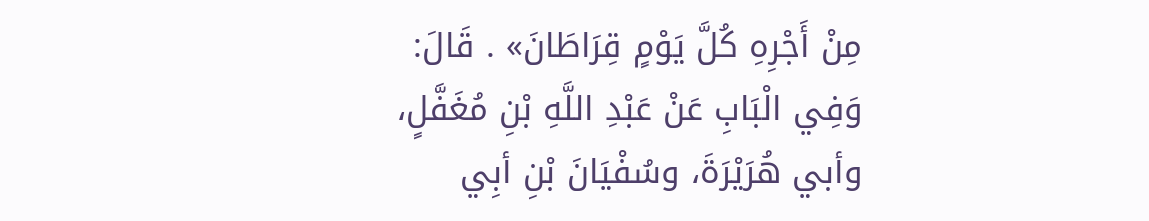مِنْ أَجْرِهِ كُلَّ يَوْمٍ قِرَاطَانَ» . قَالَ: وَفِي الْبَابِ عَنْ عَبْدِ اللَّهِ بْنِ مُغَفَّلٍ، وأبي هُرَيْرَةَ، وسُفْيَانَ بْنِ أبِي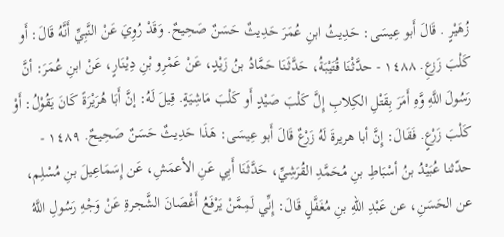زُهَيْرٍ . قَالَ أَبو عِيسَى: حَدِيثُ ابنِ عُمَرَ حَدِيثٌ حَسَنٌ صَحِيحٌ. وَقَدْ رُوِيَ عَنْ النَّبِيِّ أَنَّهُ قَالَ: أَو كَلْبَ زَزعِ. ١٤٨٨ - حدَّثْنَا قُتَيْبَةُ، حَدَّثَنَا حَمَّادُ بنُ زَيْدٍ، عَنْ عَمْرِو بْنِ دِيْنَارٍ، عَنْ ابنِ عُمَرَ: أنَّ رَسُولَ اللَّهِ وَّهِ أَمَرَ بِقَتْلِ الكِلابِ إِلَّ كَلْبَ صَيْدٍ أَو كَلْبَ مَاشِيَةٍ. قِيلَ لَهُ: إنَّ أَبَا هُرَيْرَةً كَانَ يَقُوْلُ: أَوْ كَلْبَ زَرْعٍ. فَقَالَ: إِنَّ أبا هريرةَ لَهُ زَرْعٌ قَالَ أَبو عِيسَى: هَذَا حَدِيثٌ حَسَنٌ صَحِيحٌ. ١٤٨٩ - حدّثنا عُبَيْدُ بنُ أسْبَاطِ بنِ مُحَمَّدِ القُرَشِيِّ، حَدَّثَنَا أَبِي عَنِ الأعمَشِ، عَن إِسَمَاعِيلَ بنِ مُسْلِم، عن الحَسَنِ، عن عَبْدِ اللهِ بنِ مُغَفَّلٍ قَالَ: إِنِّي لَمِمَّنْ يَرْفَعُ أَغْصَانَ الشَّجرةِ عَنْ وَجْهِ رَسُولِ اللَّهُ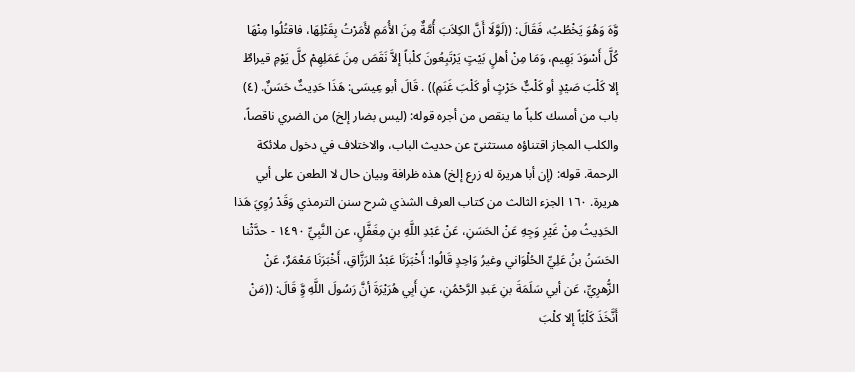وَّهَ وَهُوَ يَخْطُبُ، فَقَالَ: ((لَوَّلَا أَنَّ الكِلاَبَ أُمَّةٌ مِنَ الأُمَمِ لأَمَرْتُ بِقَتْلِهَا، فاقتُلُوا مِنْهَا كُلَّ أَسْوَدَ بَهِيم، وَمَا مِنْ أهلٍ بَيْتٍ يَرْتَبِعُونَ كلْباً إلاَّ نَقَصَ مِنَ عَمَلِهِمْ كلَّ يَوْمِ قيراطٌ إلا كَلْبَ صَيْدٍ أو كَلْبٌّ حَرْثٍ أو كَلْبَ غَنَمِ)) . قَالَ أبو عِيسَى: هَذَا حَدِيثٌ حَسَنٌ. (٤) باب من أمسك كلباً ما ينقص من أجره قوله: (ليس بضار إلخ) من الضري ناقصاً، والكلب المجاز اقتناؤه مستثنىّ عن حديث الباب، والاختلاف في دخول ملائكة الرحمة. قوله: (إن أبا هريرة له زرع إلخ) هذه ظرافة وبيان حال لا الطعن على أبي هريرة. ١٦٠ الجزء الثالث من كتاب العرف الشذي شرح سنن الترمذي وَقَدْ رُوِيَ هَذا الحَدِيثُ مِنْ غَيْرِ وَجِهِ عَنْ الحَسَنِ، عَنْ عَبْدِ اللَّهِ بنِ مِغَفَّلٍ، عن النَّبِيِّ ١٤٩٠ - حدَّثْنا الحَسَنُ بنُ عَلِيِّ الحُلْوَاني وغيرُ وَاحِدٍ قَالُوا: أَخْبَرَنَا عَبْدُ الرَزَّاقِ، أَخْبَرَنَا مَعْمَرٌ، عَنْ الزُّهرِيِّ، عَن أبي سَلَمَةَ بنِ عَبدِ الرَّحْمُنِ، عنِ أَبِي هُرَيْرَةَ أنَّ رَسُولَ اللَّهِ وَِّ قَالَ: ((مَنْ أَنَّخَذَ كَلْبًاً إلا كلْبَ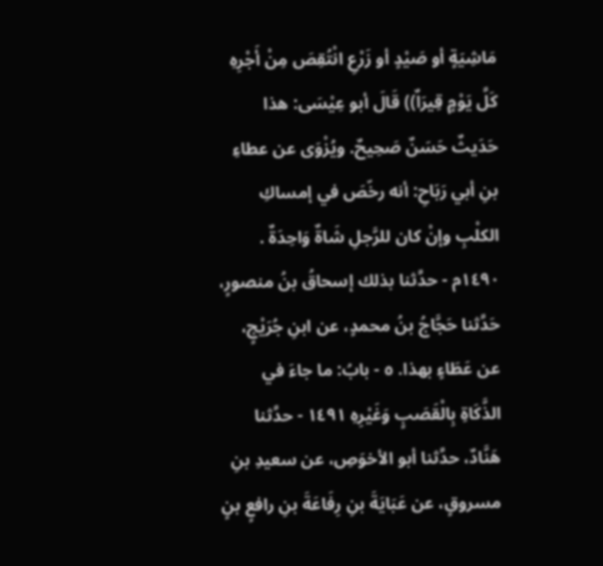مَاشِيَةٍ أو صَيْدٍ أو زَرْعِ انْتُقِصَ مِنْ أَجْرِهِ كَلَّ يَوْمٍ قِيرَاٌ)) قَالَ أبو عِيْسَى: هذا حَدَيثٌ حَسَنٌ صَحِيحٌ. ويُزْوَى عن عطاءِ بنِ أبي رَبَاحِ: أنه رخّصَ في إمساكِ الكلْبِ وإنْ كان للرَّجلِ شَاةٌ وَاحِدَةٌ . ١٤٩٠م - حدَّثنا بذلك إسحاقُ بنُ منصورٍ، حَدَّثنا حَجَّاجُ بنُ محمدٍ، عن ابنِ جُرَيْجٍ، عن عَطَاءٍ بهذا. ٥ - بابُ: ما جاءَ في الذَّكَاةِ بِالْقَصَبٍ وَغَيْرِهِ ١٤٩١ - حدَّثنا هَنَّادٌ، حدَّثنا أبو الأخوَصِ، عن سعيدِ بنِ مسروقٍ، عن عَبَايَةَ بنِ رِفَاعَةَ بنِ رافعٍ بنٍ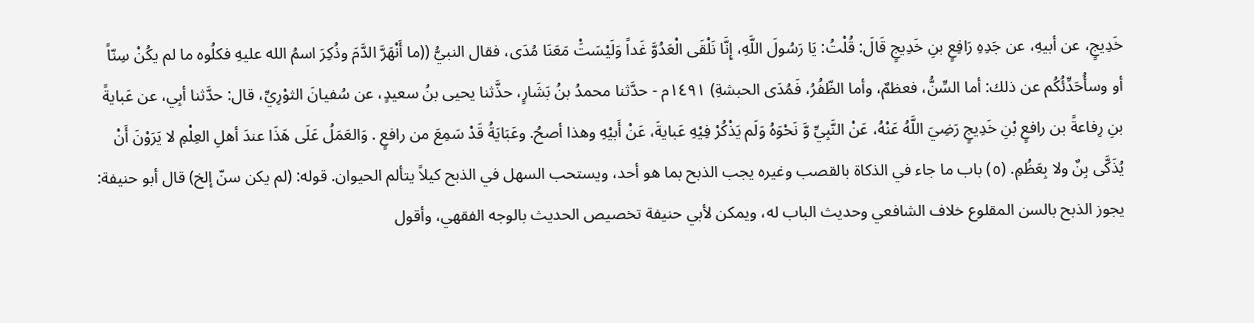خَدِيجٍ، عن أبيهِ، عن جَدِهِ رَافِعٍ بنِ خَدِيجٍ قَالَ: قُلْتُ: يَا رَسُولَ اللَّهِ، إِنَّا نَلْقَى الْعَدُوَّ غَداً وَلَيْسَتَْ مَعَنَا مُدَى، فقال النبيُّ ((ما أَنْهَرَّ الدَّمَ وذُكِرَ اسمُ الله عليهِ فكلُوه ما لم يكُنْ سِنّاً أو وسأُحَدِّئُكُم عن ذلك: أما السِّنُّ، فعظمٌ، وأما الظّفُرُ، فَمُدَى الحبشةِ) ١٤٩١م - حدَّثنا محمدُ بنُ بَشَارٍ، حذَّثنا يحيى بنُ سعيدٍ، عن سُفيانَ الثوْرِيِّ، قال: حدَّثنا أبِي، عن عَبايةً بنِ رِفاعةً بن رافعٍ بْنِ خَدِيجٍ رَضِيَ اللَّهُ عَنْهُ، عَنْ النَّبِيِّ وَّ نَحْوَهُ وَلَم يَذْكُرْ فِيْهِ عَبايةَ، عَنْ أَبيْهِ وهذا أصحُ. وعَبَايَةُ قَدْ سَمِعَ من رافعٍ . وَالعَمَلُ عَلَى هَذَا عندَ أهلِ العِلْمِ لا يَرَوْنَ أَنْ يُذَكَّى بِنٌ ولا بِعَظُمِ. (٥) باب ما جاء في الذكاة بالقصب وغيره يجب الذبح بما هو أحد، ويستحب السهل في الذبح كيلاً يتألم الحيوان. قوله: (لم يكن سنّ إلخ) قال أبو حنيفة: يجوز الذبح بالسن المقلوع خلاف الشافعي وحديث الباب له، ويمكن لأبي حنيفة تخصيص الحديث بالوجه الفقهي، وأقول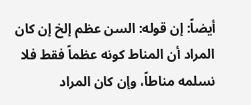أيضاً: إن قوله: السن عظم إلخ إن كان المراد أن المناط كونه عظماً فقط فلا نسلمه مناطاً، وإن كان المراد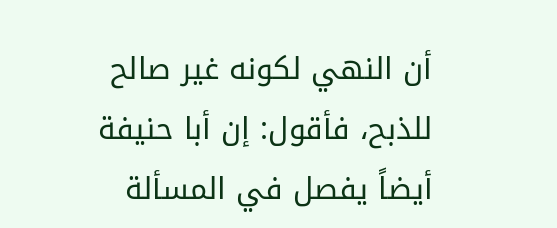أن النهي لكونه غير صالح للذبح، فأقول: إن أبا حنيفة أيضاً يفصل في المسألة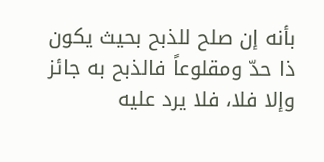بأنه إن صلح للذبح بحيث يكون ذا حدّ ومقلوعاً فالذبح به جائز وإلا فلا، فلا يرد عليه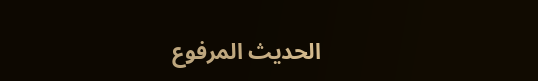الحديث المرفوع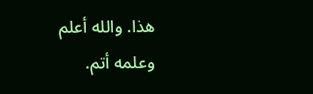هذا. والله أعلم وعلمه أتم.